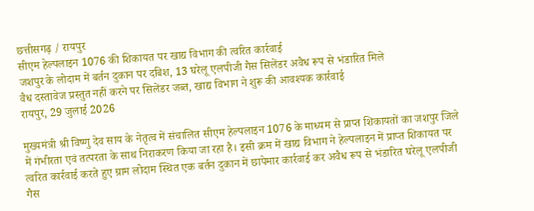छत्तीसगढ़ / रायपुर
सीएम हेल्पलाइन 1076 की शिकायत पर खाद्य विभाग की त्वरित कार्रवाई
जशपुर के लोदाम में बर्तन दुकान पर दबिश, 13 घरेलू एलपीजी गैस सिलेंडर अवैध रूप से भंडारित मिले
वैध दस्तावेज प्रस्तुत नहीं करने पर सिलेंडर जब्त, खाद्य विभाग ने शुरू की आवश्यक कार्रवाई
रायपुर, 29 जुलाई 2026

मुख्यमंत्री श्री विष्णु देव साय के नेतृत्व में संचालित सीएम हेल्पलाइन 1076 के माध्यम से प्राप्त शिकायतों का जशपुर जिले में गंभीरता एवं तत्परता के साथ निराकरण किया जा रहा है। इसी क्रम में खाद्य विभाग ने हेल्पलाइन में प्राप्त शिकायत पर त्वरित कार्रवाई करते हुए ग्राम लोदाम स्थित एक बर्तन दुकान में छापेमार कार्रवाई कर अवैध रूप से भंडारित घरेलू एलपीजी गैस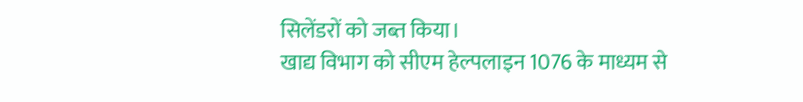सिलेंडरों को जब्त किया।
खाद्य विभाग को सीएम हेल्पलाइन 1076 के माध्यम से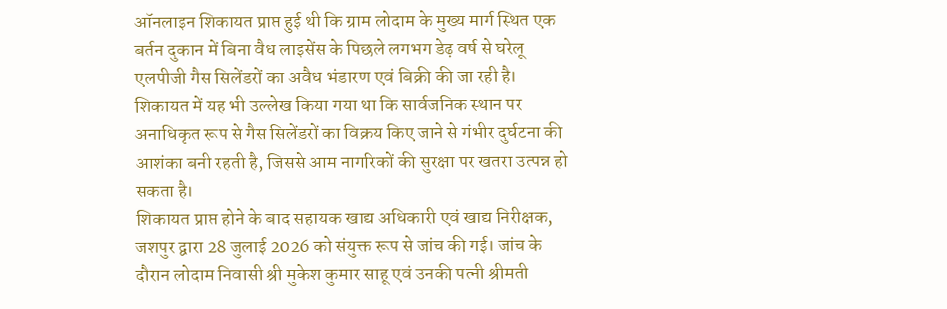ऑनलाइन शिकायत प्राप्त हुई थी कि ग्राम लोदाम के मुख्य मार्ग स्थित एक बर्तन दुकान में बिना वैध लाइसेंस के पिछले लगभग डेढ़ वर्ष से घरेलू एलपीजी गैस सिलेंडरों का अवैध भंडारण एवं बिक्री की जा रही है। शिकायत में यह भी उल्लेख किया गया था कि सार्वजनिक स्थान पर अनाधिकृत रूप से गैस सिलेंडरों का विक्रय किए जाने से गंभीर दुर्घटना की आशंका बनी रहती है, जिससे आम नागरिकों की सुरक्षा पर खतरा उत्पन्न हो सकता है।
शिकायत प्राप्त होने के बाद सहायक खाद्य अधिकारी एवं खाद्य निरीक्षक, जशपुर द्वारा 28 जुलाई 2026 को संयुक्त रूप से जांच की गई। जांच के दौरान लोदाम निवासी श्री मुकेश कुमार साहू एवं उनकी पत्नी श्रीमती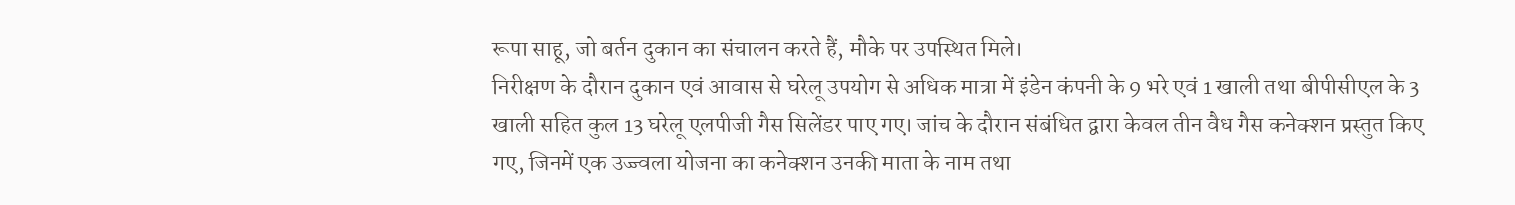रूपा साहू, जो बर्तन दुकान का संचालन करते हैं, मौके पर उपस्थित मिले।
निरीक्षण के दौरान दुकान एवं आवास से घरेलू उपयोग से अधिक मात्रा में इंडेन कंपनी के 9 भरे एवं 1 खाली तथा बीपीसीएल के 3 खाली सहित कुल 13 घरेलू एलपीजी गैस सिलेंडर पाए गए। जांच के दौरान संबंधित द्वारा केवल तीन वैध गैस कनेक्शन प्रस्तुत किए गए, जिनमें एक उज्ज्वला योजना का कनेक्शन उनकी माता के नाम तथा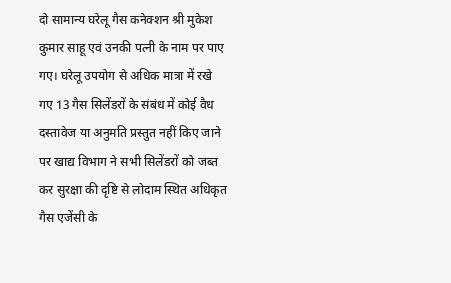दो सामान्य घरेलू गैस कनेक्शन श्री मुकेश कुमार साहू एवं उनकी पत्नी के नाम पर पाए गए। घरेलू उपयोग से अधिक मात्रा में रखे गए 13 गैस सिलेंडरों के संबंध में कोई वैध दस्तावेज या अनुमति प्रस्तुत नहीं किए जाने पर खाद्य विभाग ने सभी सिलेंडरों को जब्त कर सुरक्षा की दृष्टि से लोदाम स्थित अधिकृत गैस एजेंसी के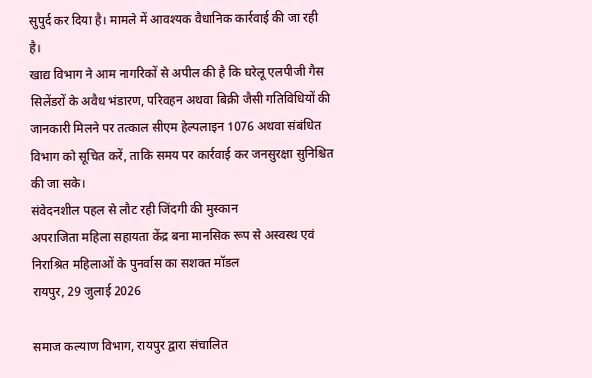सुपुर्द कर दिया है। मामले में आवश्यक वैधानिक कार्रवाई की जा रही है।
खाद्य विभाग ने आम नागरिकों से अपील की है कि घरेलू एलपीजी गैस सिलेंडरों के अवैध भंडारण, परिवहन अथवा बिक्री जैसी गतिविधियों की जानकारी मिलने पर तत्काल सीएम हेल्पलाइन 1076 अथवा संबंधित विभाग को सूचित करें, ताकि समय पर कार्रवाई कर जनसुरक्षा सुनिश्चित की जा सके।
संवेदनशील पहल से लौट रही जिंदगी की मुस्कान
अपराजिता महिला सहायता केंद्र बना मानसिक रूप से अस्वस्थ एवं निराश्रित महिलाओं के पुनर्वास का सशक्त मॉडल
रायपुर, 29 जुलाई 2026

समाज कल्याण विभाग, रायपुर द्वारा संचालित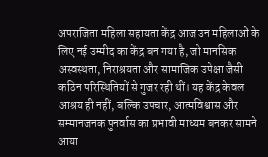अपराजिता महिला सहायता केंद्र आज उन महिलाओं के लिए नई उम्मीद का केंद्र बन गया है, जो मानसिक अस्वस्थता, निराश्रयता और सामाजिक उपेक्षा जैसी कठिन परिस्थितियों से गुजर रही थीं। यह केंद्र केवल आश्रय ही नहीं, बल्कि उपचार, आत्मविश्वास और सम्मानजनक पुनर्वास का प्रभावी माध्यम बनकर सामने आया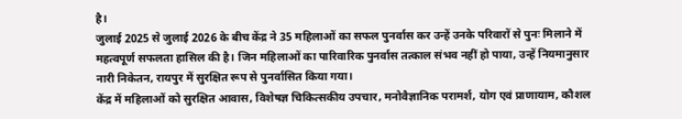है।
जुलाई 2025 से जुलाई 2026 के बीच केंद्र ने 35 महिलाओं का सफल पुनर्वास कर उन्हें उनके परिवारों से पुनः मिलाने में महत्वपूर्ण सफलता हासिल की है। जिन महिलाओं का पारिवारिक पुनर्वास तत्काल संभव नहीं हो पाया, उन्हें नियमानुसार नारी निकेतन, रायपुर में सुरक्षित रूप से पुनर्वासित किया गया।
केंद्र में महिलाओं को सुरक्षित आवास, विशेषज्ञ चिकित्सकीय उपचार, मनोवैज्ञानिक परामर्श, योग एवं प्राणायाम, कौशल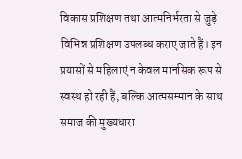विकास प्रशिक्षण तथा आत्मनिर्भरता से जुड़े विभिन्न प्रशिक्षण उपलब्ध कराए जाते हैं। इन प्रयासों से महिलाएं न केवल मानसिक रूप से स्वस्थ हो रही हैं, बल्कि आत्मसम्मान के साथ समाज की मुख्यधारा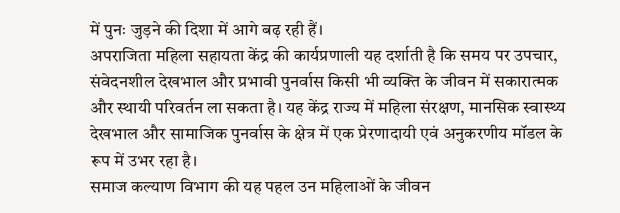में पुनः जुड़ने की दिशा में आगे बढ़ रही हैं।
अपराजिता महिला सहायता केंद्र की कार्यप्रणाली यह दर्शाती है कि समय पर उपचार, संवेदनशील देखभाल और प्रभावी पुनर्वास किसी भी व्यक्ति के जीवन में सकारात्मक और स्थायी परिवर्तन ला सकता है। यह केंद्र राज्य में महिला संरक्षण, मानसिक स्वास्थ्य देखभाल और सामाजिक पुनर्वास के क्षेत्र में एक प्रेरणादायी एवं अनुकरणीय मॉडल के रूप में उभर रहा है।
समाज कल्याण विभाग की यह पहल उन महिलाओं के जीवन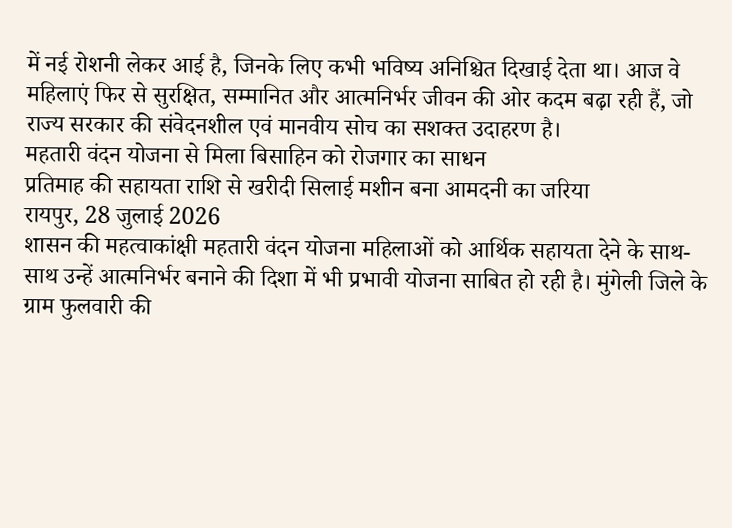में नई रोशनी लेकर आई है, जिनके लिए कभी भविष्य अनिश्चित दिखाई देता था। आज वे महिलाएं फिर से सुरक्षित, सम्मानित और आत्मनिर्भर जीवन की ओर कदम बढ़ा रही हैं, जो राज्य सरकार की संवेदनशील एवं मानवीय सोच का सशक्त उदाहरण है।
महतारी वंदन योजना से मिला बिसाहिन को रोजगार का साधन
प्रतिमाह की सहायता राशि से खरीदी सिलाई मशीन बना आमदनी का जरिया
रायपुर, 28 जुलाई 2026
शासन की महत्वाकांक्षी महतारी वंदन योजना महिलाओं को आर्थिक सहायता देने के साथ-साथ उन्हें आत्मनिर्भर बनाने की दिशा में भी प्रभावी योजना साबित हो रही है। मुंगेली जिले के ग्राम फुलवारी की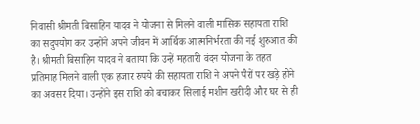निवासी श्रीमती बिसाहिन यादव ने योजना से मिलने वाली मासिक सहायता राशि का सदुपयोग कर उन्होंने अपने जीवन में आर्थिक आत्मनिर्भरता की नई शुरुआत की है। श्रीमती बिसाहिन यादव ने बताया कि उन्हें महतारी वंदन योजना के तहत प्रतिमाह मिलने वाली एक हजार रुपये की सहायता राशि ने अपने पैरों पर खड़े होने का अवसर दिया। उन्होंने इस राशि को बचाकर सिलाई मशीन खरीदी और घर से ही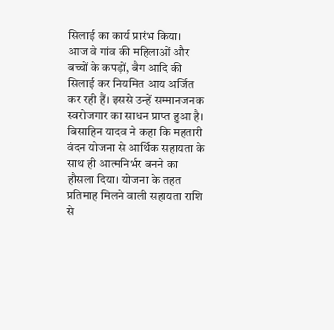सिलाई का कार्य प्रारंभ किया।
आज वे गांव की महिलाओं और बच्चों के कपड़ों, बैग आदि की सिलाई कर नियमित आय अर्जित कर रही हैं। इससे उन्हें सम्मानजनक स्वरोजगार का साधन प्राप्त हुआ है। बिसाहिन यादव ने कहा कि महतारी वंदन योजना से आर्थिक सहायता के साथ ही आत्मनिर्भर बनने का हौसला दिया। योजना के तहत प्रतिमाह मिलने वाली सहायता राशि से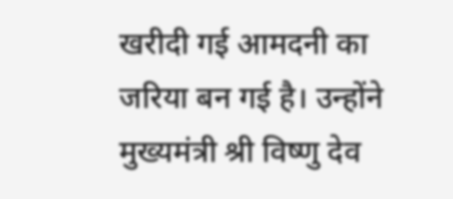खरीदी गई आमदनी का जरिया बन गई है। उन्होंने मुख्यमंत्री श्री विष्णु देव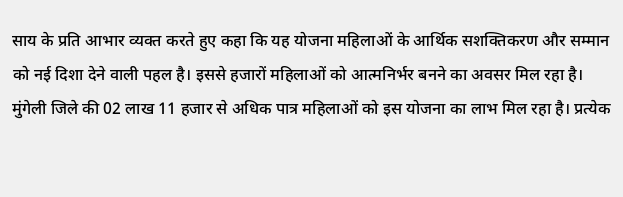साय के प्रति आभार व्यक्त करते हुए कहा कि यह योजना महिलाओं के आर्थिक सशक्तिकरण और सम्मान को नई दिशा देने वाली पहल है। इससे हजारों महिलाओं को आत्मनिर्भर बनने का अवसर मिल रहा है।
मुंगेली जिले की 02 लाख 11 हजार से अधिक पात्र महिलाओं को इस योजना का लाभ मिल रहा है। प्रत्येक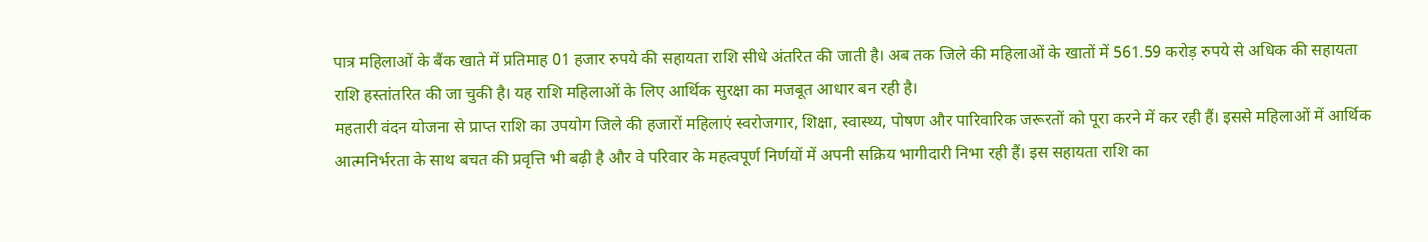पात्र महिलाओं के बैंक खाते में प्रतिमाह 01 हजार रुपये की सहायता राशि सीधे अंतरित की जाती है। अब तक जिले की महिलाओं के खातों में 561.59 करोड़ रुपये से अधिक की सहायता राशि हस्तांतरित की जा चुकी है। यह राशि महिलाओं के लिए आर्थिक सुरक्षा का मजबूत आधार बन रही है।
महतारी वंदन योजना से प्राप्त राशि का उपयोग जिले की हजारों महिलाएं स्वरोजगार, शिक्षा, स्वास्थ्य, पोषण और पारिवारिक जरूरतों को पूरा करने में कर रही हैं। इससे महिलाओं में आर्थिक आत्मनिर्भरता के साथ बचत की प्रवृत्ति भी बढ़ी है और वे परिवार के महत्वपूर्ण निर्णयों में अपनी सक्रिय भागीदारी निभा रही हैं। इस सहायता राशि का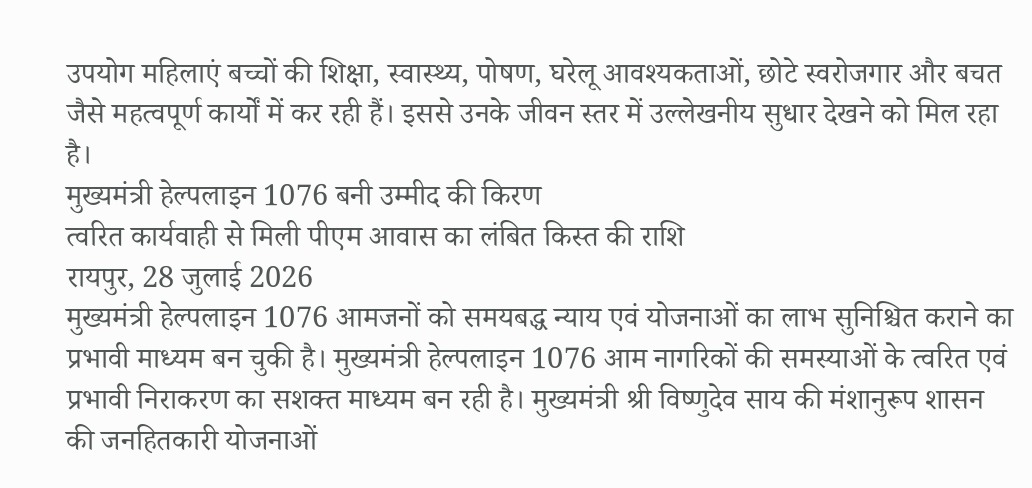उपयोग महिलाएं बच्चों की शिक्षा, स्वास्थ्य, पोषण, घरेलू आवश्यकताओं, छोटे स्वरोजगार और बचत जैसे महत्वपूर्ण कार्यों में कर रही हैं। इससे उनके जीवन स्तर में उल्लेखनीय सुधार देखने को मिल रहा है।
मुख्यमंत्री हेल्पलाइन 1076 बनी उम्मीद की किरण
त्वरित कार्यवाही से मिली पीएम आवास का लंबित किस्त की राशि
रायपुर, 28 जुलाई 2026
मुख्यमंत्री हेल्पलाइन 1076 आमजनों को समयबद्ध न्याय एवं योजनाओं का लाभ सुनिश्चित कराने का प्रभावी माध्यम बन चुकी है। मुख्यमंत्री हेल्पलाइन 1076 आम नागरिकों की समस्याओं के त्वरित एवं प्रभावी निराकरण का सशक्त माध्यम बन रही है। मुख्यमंत्री श्री विष्णुदेव साय की मंशानुरूप शासन की जनहितकारी योजनाओं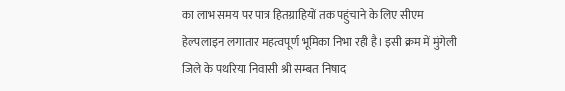का लाभ समय पर पात्र हितग्राहियों तक पहुंचाने के लिए सीएम हेल्पलाइन लगातार महत्वपूर्ण भूमिका निभा रही है। इसी क्रम में मुंगेली जिले के पथरिया निवासी श्री सम्बत निषाद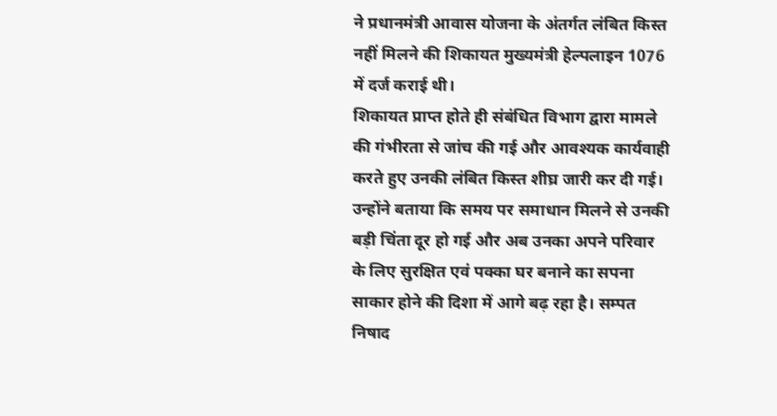ने प्रधानमंत्री आवास योजना के अंतर्गत लंबित किस्त नहीं मिलने की शिकायत मुख्यमंत्री हेल्पलाइन 1076 में दर्ज कराई थी।
शिकायत प्राप्त होते ही संबंधित विभाग द्वारा मामले की गंभीरता से जांच की गई और आवश्यक कार्यवाही करते हुए उनकी लंबित किस्त शीघ्र जारी कर दी गई। उन्होंने बताया कि समय पर समाधान मिलने से उनकी बड़ी चिंता दूर हो गई और अब उनका अपने परिवार के लिए सुरक्षित एवं पक्का घर बनाने का सपना साकार होने की दिशा में आगे बढ़ रहा है। सम्पत निषाद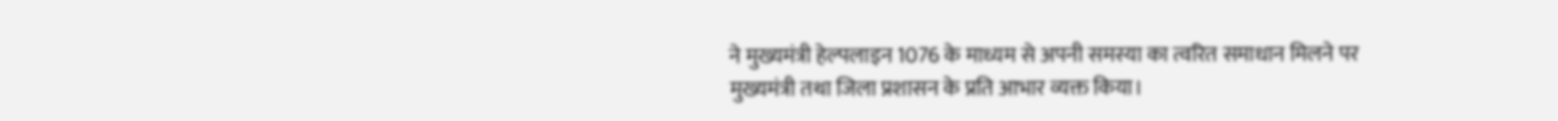ने मुख्यमंत्री हेल्पलाइन 1076 के माध्यम से अपनी समस्या का त्वरित समाधान मिलने पर मुख्यमंत्री तथा जिला प्रशासन के प्रति आभार व्यक्त किया।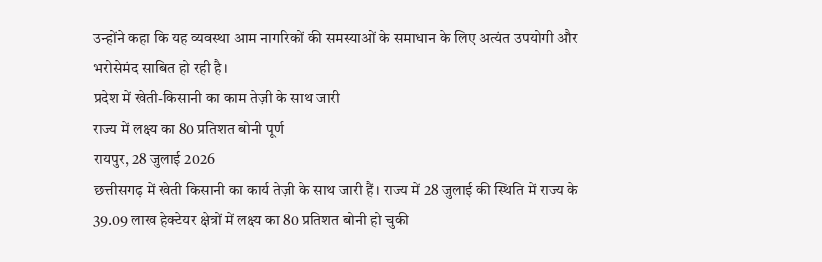उन्होंने कहा कि यह व्यवस्था आम नागरिकों की समस्याओं के समाधान के लिए अत्यंत उपयोगी और भरोसेमंद साबित हो रही है।
प्रदेश में खेती-किसानी का काम तेज़ी के साथ जारी
राज्य में लक्ष्य का 80 प्रतिशत बोनी पूर्ण
रायपुर, 28 जुलाई 2026
छत्तीसगढ़ में खेती किसानी का कार्य तेज़ी के साथ जारी हैं। राज्य में 28 जुलाई की स्थिति में राज्य के 39.09 लाख हेक्टेयर क्षेत्रों में लक्ष्य का 80 प्रतिशत बोनी हो चुकी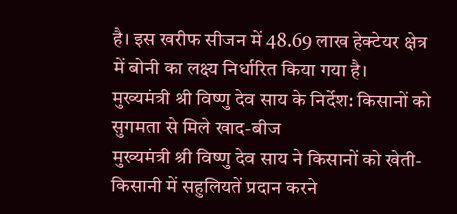है। इस खरीफ सीजन में 48.69 लाख हेक्टेयर क्षेत्र में बोनी का लक्ष्य निर्धारित किया गया है।
मुख्यमंत्री श्री विष्णु देव साय के निर्देश: किसानों को सुगमता से मिले खाद-बीज
मुख्यमंत्री श्री विष्णु देव साय ने किसानों को खेती-किसानी में सहुलियतें प्रदान करने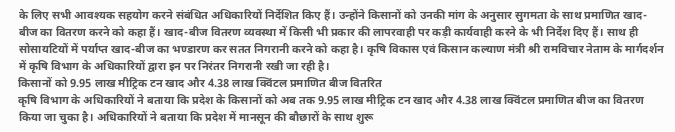के लिए सभी आवश्यक सहयोग करने संबंधित अधिकारियों निर्देशित किए हैं। उन्होंने किसानों को उनकी मांग के अनुसार सुगमता के साथ प्रमाणित खाद-बीज का वितरण करने को कहा हैं। खाद-बीज वितरण व्यवस्था में किसी भी प्रकार की लापरवाही पर कड़ी कार्यवाही करने के भी निर्देश दिए हैं। साथ ही सोसायटियों में पर्याप्त खाद-बीज का भण्डारण कर सतत निगरानी करने को कहा है। कृषि विकास एवं किसान कल्याण मंत्री श्री रामविचार नेताम के मार्गदर्शन में कृषि विभाग के अधिकारियों द्वारा इन पर निरंतर निगरानी रखी जा रही है।
किसानों को 9.95 लाख मीट्रिक टन खाद और 4.38 लाख क्विंटल प्रमाणित बीज वितरित
कृषि विभाग के अधिकारियों ने बताया कि प्रदेश के किसानों को अब तक 9.95 लाख मीट्रिक टन खाद और 4.38 लाख क्विंटल प्रमाणित बीज का वितरण किया जा चुका है। अधिकारियों ने बताया कि प्रदेश में मानसून की बौछारों के साथ शुरू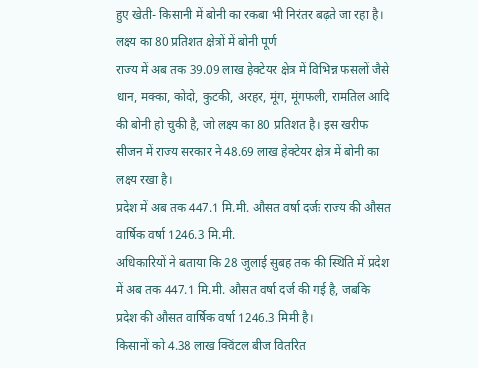हुए खेती- किसानी में बोनी का रकबा भी निरंतर बढ़ते जा रहा है।
लक्ष्य का 80 प्रतिशत क्षेत्रों में बोनी पूर्ण
राज्य में अब तक 39.09 लाख हेक्टेयर क्षेत्र में विभिन्न फसलों जैसे धान, मक्का, कोदो, कुटकी, अरहर, मूंग, मूंगफली, रामतिल आदि की बोनी हो चुकी है, जो लक्ष्य का 80 प्रतिशत है। इस खरीफ सीजन में राज्य सरकार ने 48.69 लाख हेक्टेयर क्षेत्र में बोनी का लक्ष्य रखा है।
प्रदेश में अब तक 447.1 मि.मी. औसत वर्षा दर्जः राज्य की औसत वार्षिक वर्षा 1246.3 मि.मी.
अधिकारियों ने बताया कि 28 जुलाई सुबह तक की स्थिति में प्रदेश में अब तक 447.1 मि.मी. औसत वर्षा दर्ज की गई है, जबकि प्रदेश की औसत वार्षिक वर्षा 1246.3 मिमी है।
किसानों को 4.38 लाख क्विंटल बीज वितरित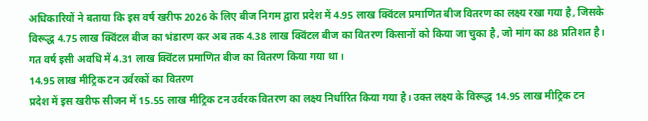अधिकारियों ने बताया कि इस वर्ष खरीफ 2026 के लिए बीज निगम द्वारा प्रदेश में 4.95 लाख क्विंटल प्रमाणित बीज वितरण का लक्ष्य रखा गया है, जिसके विरूद्ध 4.75 लाख क्विंटल बीज का भंडारण कर अब तक 4.38 लाख क्विंटल बीज का वितरण किसानों को किया जा चुका है, जो मांग का 88 प्रतिशत है। गत वर्ष इसी अवधि में 4.31 लाख क्विंटल प्रमाणित बीज का वितरण किया गया था।
14.95 लाख मीट्रिक टन उर्वरकों का वितरण
प्रदेश में इस खरीफ सीजन में 15.55 लाख मीट्रिक टन उर्वरक वितरण का लक्ष्य निर्धारित किया गया है। उक्त लक्ष्य के विरूद्ध 14.95 लाख मीट्रिक टन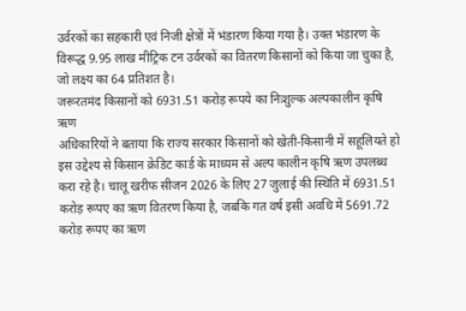उर्वरकों का सहकारी एवं निजी क्षेत्रों में भंडारण किया गया है। उक्त भंडारण के विरूद्ध 9.95 लाख मीट्रिक टन उर्वरकों का वितरण किसानों को किया जा चुका है, जो लक्ष्य का 64 प्रतिशत है।
जरूरतमंद किसानों को 6931.51 करोड़ रूपये का निःशुल्क अल्पकालीन कृषि ऋण
अधिकारियों ने बताया कि राज्य सरकार किसानों को खेती-किसानी में सहूलियते हो इस उद्देश्य से किसान क्रेडिट कार्ड के माध्यम से अल्प कालीन कृषि ऋण उपलब्ध करा रहे है। चालू खरीफ सीजन 2026 के लिए 27 जुलाई की स्थिति में 6931.51 करोड़ रूपए का ऋण वितरण किया है, जबकि गत वर्ष इसी अवधि में 5691.72 करोड़ रूपए का ऋण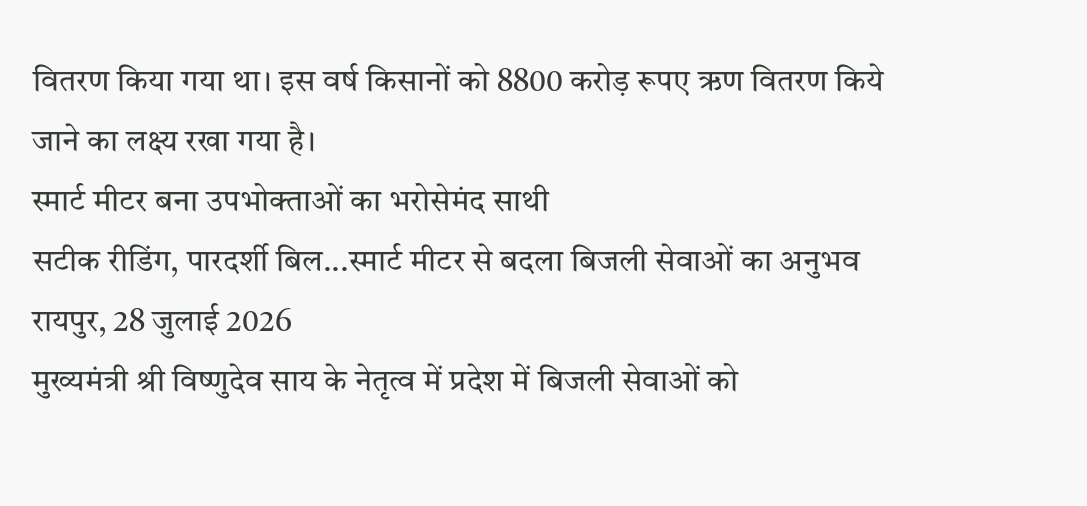वितरण किया गया था। इस वर्ष किसानों को 8800 करोड़ रूपए ऋण वितरण किये जाने का लक्ष्य रखा गया है।
स्मार्ट मीटर बना उपभोक्ताओं का भरोसेमंद साथी
सटीक रीडिंग, पारदर्शी बिल...स्मार्ट मीटर से बदला बिजली सेवाओं का अनुभव
रायपुर, 28 जुलाई 2026
मुख्यमंत्री श्री विष्णुदेव साय के नेतृत्व में प्रदेश में बिजली सेवाओं को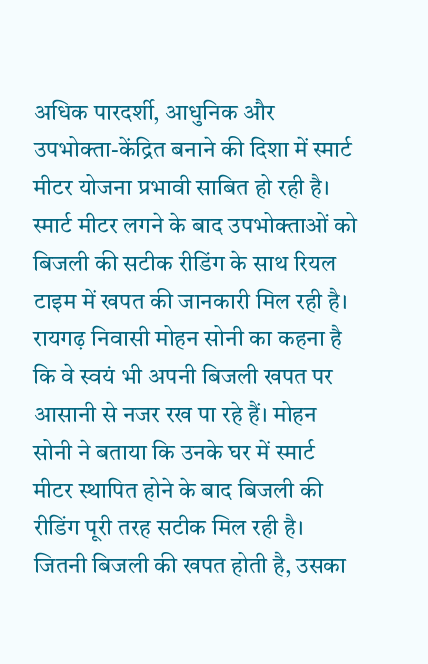अधिक पारदर्शी, आधुनिक और उपभोक्ता-केंद्रित बनाने की दिशा में स्मार्ट मीटर योजना प्रभावी साबित हो रही है। स्मार्ट मीटर लगने के बाद उपभोक्ताओं को बिजली की सटीक रीडिंग के साथ रियल टाइम में खपत की जानकारी मिल रही है। रायगढ़ निवासी मोहन सोनी का कहना है कि वे स्वयं भी अपनी बिजली खपत पर आसानी से नजर रख पा रहे हैं। मोहन सोनी ने बताया कि उनके घर में स्मार्ट मीटर स्थापित होने के बाद बिजली की रीडिंग पूरी तरह सटीक मिल रही है। जितनी बिजली की खपत होती है, उसका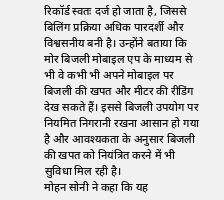रिकॉर्ड स्वतः दर्ज हो जाता है, जिससे बिलिंग प्रक्रिया अधिक पारदर्शी और विश्वसनीय बनी है। उन्होंने बताया कि मोर बिजली मोबाइल एप के माध्यम से भी वे कभी भी अपने मोबाइल पर बिजली की खपत और मीटर की रीडिंग देख सकते हैं। इससे बिजली उपयोग पर नियमित निगरानी रखना आसान हो गया है और आवश्यकता के अनुसार बिजली की खपत को नियंत्रित करने में भी सुविधा मिल रही है।
मोहन सोनी ने कहा कि यह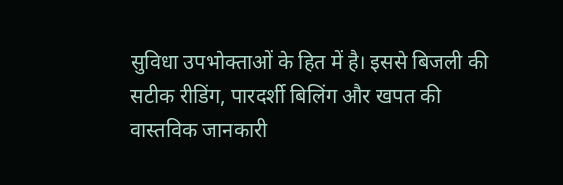सुविधा उपभोक्ताओं के हित में है। इससे बिजली की सटीक रीडिंग, पारदर्शी बिलिंग और खपत की वास्तविक जानकारी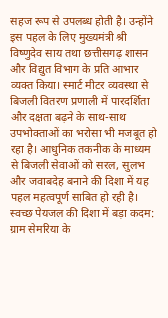सहज रूप से उपलब्ध होती है। उन्होंने इस पहल के लिए मुख्यमंत्री श्री विष्णुदेव साय तथा छत्तीसगढ़ शासन और विद्युत विभाग के प्रति आभार व्यक्त किया। स्मार्ट मीटर व्यवस्था से बिजली वितरण प्रणाली में पारदर्शिता और दक्षता बढ़ने के साथ-साथ उपभोक्ताओं का भरोसा भी मजबूत हो रहा है। आधुनिक तकनीक के माध्यम से बिजली सेवाओं को सरल, सुलभ और जवाबदेह बनाने की दिशा में यह पहल महत्वपूर्ण साबित हो रही है।
स्वच्छ पेयजल की दिशा में बड़ा कदम: ग्राम सेमरिया के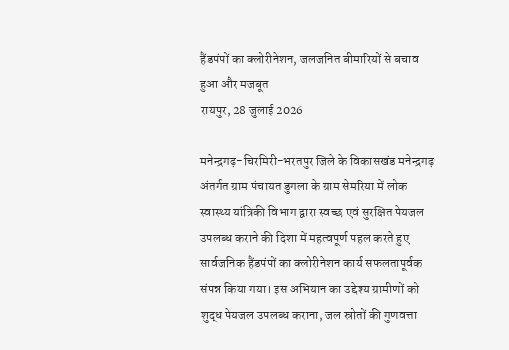हैंडपंपों का क्लोरीनेशन, जलजनित बीमारियों से बचाव हुआ और मजबूत
रायपुर, 28 जुलाई 2026

मनेन्द्रगढ़-चिरमिरी-भरतपुर जिले के विकासखंड मनेन्द्रगढ़ अंतर्गत ग्राम पंचायत डुगला के ग्राम सेमरिया में लोक स्वास्थ्य यांत्रिकी विभाग द्वारा स्वच्छ एवं सुरक्षित पेयजल उपलब्ध कराने की दिशा में महत्वपूर्ण पहल करते हुए सार्वजनिक हैंडपंपों का क्लोरीनेशन कार्य सफलतापूर्वक संपन्न किया गया। इस अभियान का उद्देश्य ग्रामीणों को शुद्ध पेयजल उपलब्ध कराना, जल स्रोतों की गुणवत्ता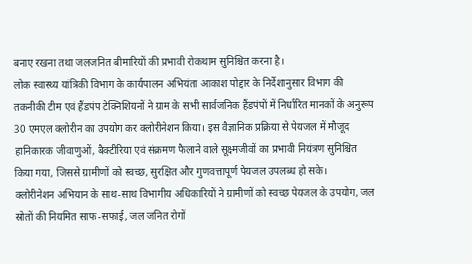बनाए रखना तथा जलजनित बीमारियों की प्रभावी रोकथाम सुनिश्चित करना है।
लोक स्वास्थ्य यांत्रिकी विभाग के कार्यपालन अभियंता आकाश पोद्दार के निर्देशानुसार विभाग की तकनीकी टीम एवं हैंडपंप टेक्निशियनों ने ग्राम के सभी सार्वजनिक हैंडपंपों में निर्धारित मानकों के अनुरूप 30 एमएल क्लोरीन का उपयोग कर क्लोरीनेशन किया। इस वैज्ञानिक प्रक्रिया से पेयजल में मौजूद हानिकारक जीवाणुओं, बैक्टीरिया एवं संक्रमण फैलाने वाले सूक्ष्मजीवों का प्रभावी नियंत्रण सुनिश्चित किया गया, जिससे ग्रामीणों को स्वच्छ, सुरक्षित और गुणवत्तापूर्ण पेयजल उपलब्ध हो सके।
क्लोरीनेशन अभियान के साथ-साथ विभागीय अधिकारियों ने ग्रामीणों को स्वच्छ पेयजल के उपयोग, जल स्रोतों की नियमित साफ-सफाई, जल जनित रोगों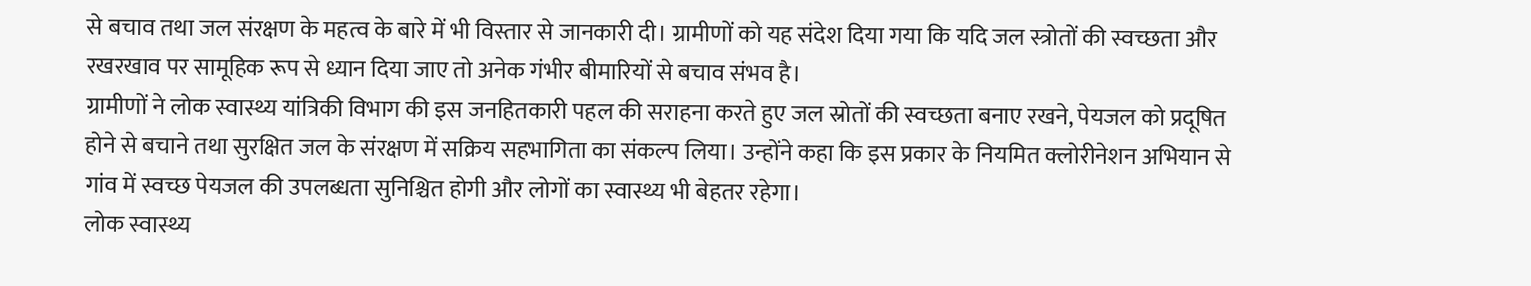से बचाव तथा जल संरक्षण के महत्व के बारे में भी विस्तार से जानकारी दी। ग्रामीणों को यह संदेश दिया गया कि यदि जल स्त्रोतों की स्वच्छता और रखरखाव पर सामूहिक रूप से ध्यान दिया जाए तो अनेक गंभीर बीमारियों से बचाव संभव है।
ग्रामीणों ने लोक स्वास्थ्य यांत्रिकी विभाग की इस जनहितकारी पहल की सराहना करते हुए जल स्रोतों की स्वच्छता बनाए रखने, पेयजल को प्रदूषित होने से बचाने तथा सुरक्षित जल के संरक्षण में सक्रिय सहभागिता का संकल्प लिया। उन्होंने कहा कि इस प्रकार के नियमित क्लोरीनेशन अभियान से गांव में स्वच्छ पेयजल की उपलब्धता सुनिश्चित होगी और लोगों का स्वास्थ्य भी बेहतर रहेगा।
लोक स्वास्थ्य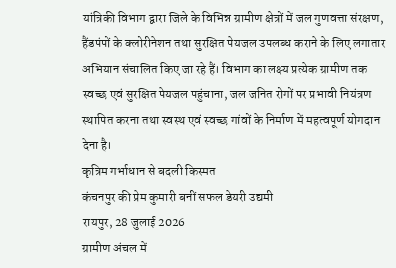यांत्रिकी विभाग द्वारा जिले के विभिन्न ग्रामीण क्षेत्रों में जल गुणवत्ता संरक्षण, हैंडपंपों के क्लोरीनेशन तथा सुरक्षित पेयजल उपलब्ध कराने के लिए लगातार अभियान संचालित किए जा रहे हैं। विभाग का लक्ष्य प्रत्येक ग्रामीण तक स्वच्छ एवं सुरक्षित पेयजल पहुंचाना, जल जनित रोगों पर प्रभावी नियंत्रण स्थापित करना तथा स्वस्थ एवं स्वच्छ गांवों के निर्माण में महत्वपूर्ण योगदान देना है।
कृत्रिम गर्भाधान से बदली किस्मत
कंचनपुर की प्रेम कुमारी बनीं सफल डेयरी उद्यमी
रायपुर, 28 जुलाई 2026
ग्रामीण अंचल में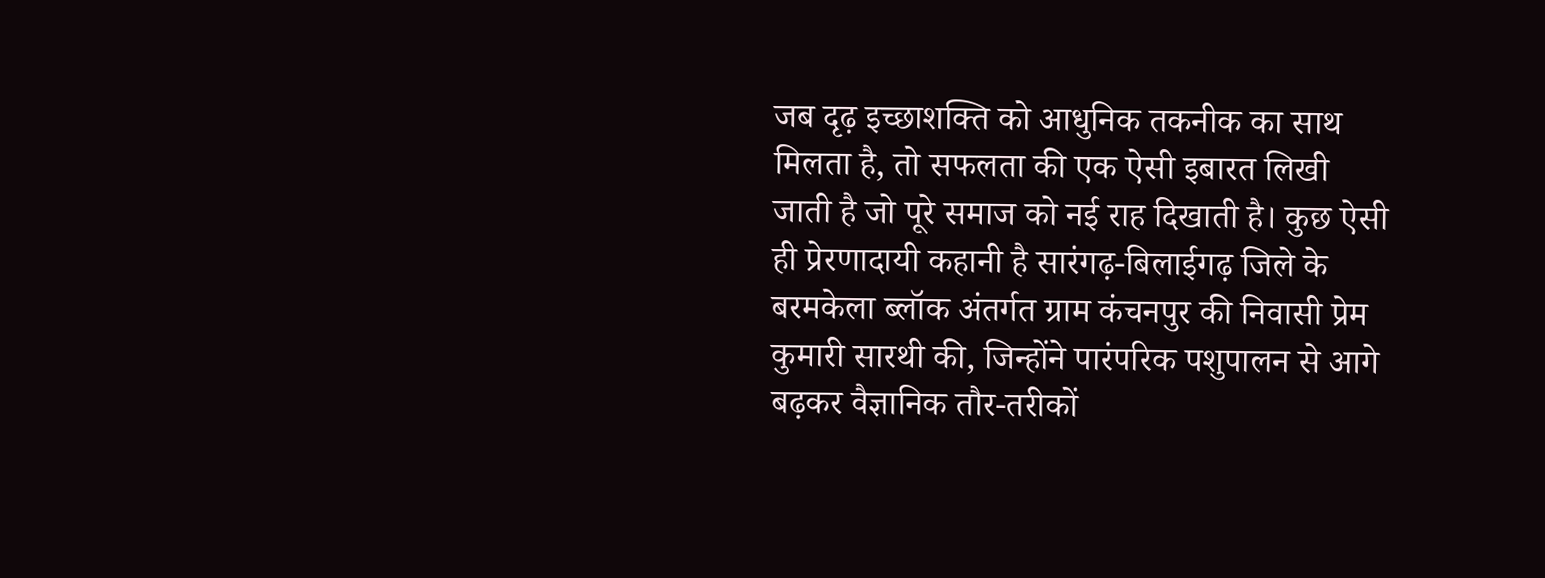जब दृढ़ इच्छाशक्ति को आधुनिक तकनीक का साथ मिलता है, तो सफलता की एक ऐसी इबारत लिखी जाती है जो पूरे समाज को नई राह दिखाती है। कुछ ऐसी ही प्रेरणादायी कहानी है सारंगढ़-बिलाईगढ़ जिले के बरमकेला ब्लॉक अंतर्गत ग्राम कंचनपुर की निवासी प्रेम कुमारी सारथी की, जिन्होंने पारंपरिक पशुपालन से आगे बढ़कर वैज्ञानिक तौर-तरीकों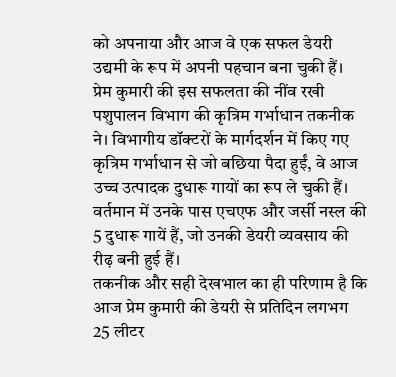को अपनाया और आज वे एक सफल डेयरी उद्यमी के रूप में अपनी पहचान बना चुकी हैं।
प्रेम कुमारी की इस सफलता की नींव रखी पशुपालन विभाग की कृत्रिम गर्भाधान तकनीक ने। विभागीय डॉक्टरों के मार्गदर्शन में किए गए कृत्रिम गर्भाधान से जो बछिया पैदा हुईं, वे आज उच्च उत्पादक दुधारू गायों का रूप ले चुकी हैं। वर्तमान में उनके पास एचएफ और जर्सी नस्ल की 5 दुधारू गायें हैं, जो उनकी डेयरी व्यवसाय की रीढ़ बनी हुई हैं।
तकनीक और सही देखभाल का ही परिणाम है कि आज प्रेम कुमारी की डेयरी से प्रतिदिन लगभग 25 लीटर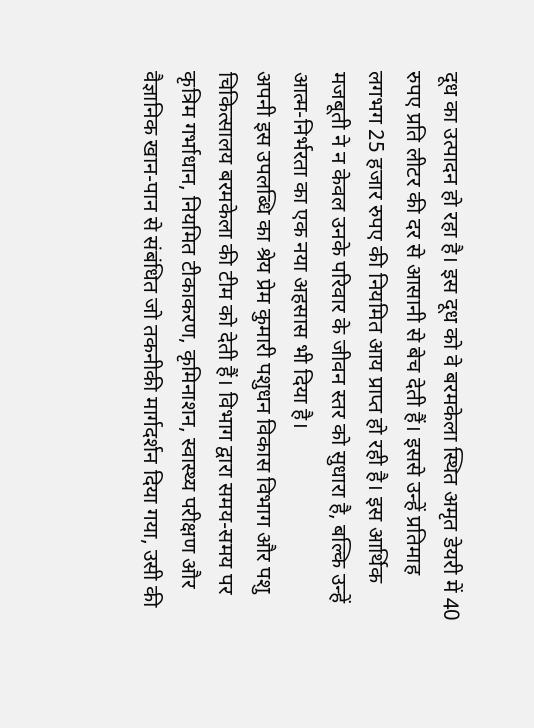दूध का उत्पादन हो रहा है। इस दूध को वे बरमकेला स्थित अमृत डेयरी में 40 रुपए प्रति लीटर की दर से आसानी से बेच देती हैं। इससे उन्हें प्रतिमाह लगभग 25 हजार रुपए की नियमित आय प्राप्त हो रही है। इस आर्थिक मजबूती ने न केवल उनके परिवार के जीवन स्तर को सुधारा है, बल्कि उन्हें आत्म-निर्भरता का एक नया अहसास भी दिया है।
अपनी इस उपलब्धि का श्रेय प्रेम कुमारी पशुधन विकास विभाग और पशु चिकित्सालय बरमकेला की टीम को देती हैं। विभाग द्वारा समय-समय पर कृत्रिम गर्भाधान, नियमित टीकाकरण, कृमिनाशन, स्वास्थ्य परीक्षण और वैज्ञानिक खान-पान से संबंधित जो तकनीकी मार्गदर्शन दिया गया, उसी की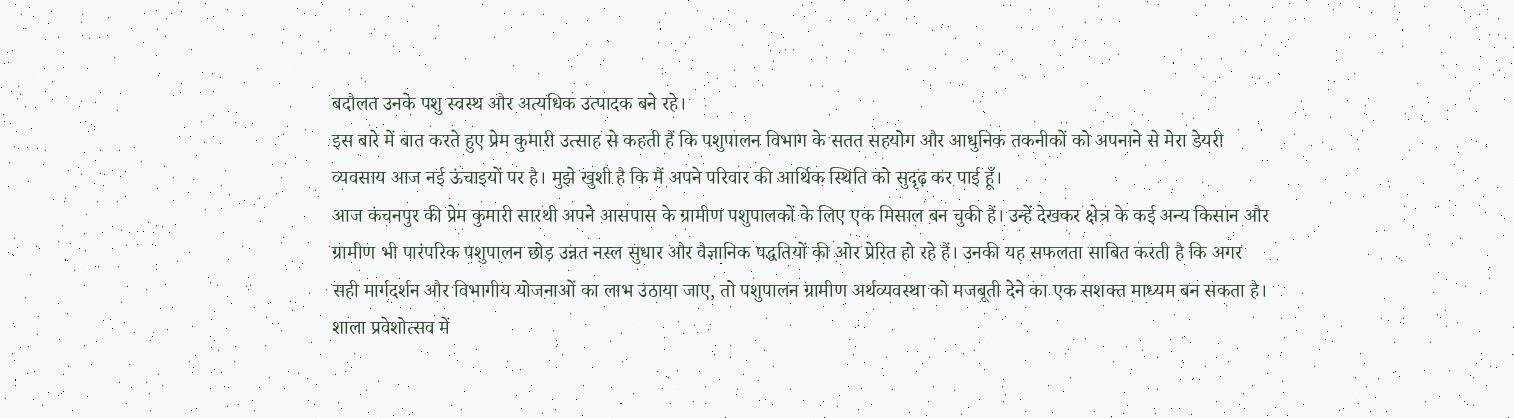बदौलत उनके पशु स्वस्थ और अत्यधिक उत्पादक बने रहे।
इस बारे में बात करते हुए प्रेम कुमारी उत्साह से कहती हैं कि पशुपालन विभाग के सतत सहयोग और आधुनिक तकनीकों को अपनाने से मेरा डेयरी व्यवसाय आज नई ऊंचाइयों पर है। मुझे खुशी है कि मैं अपने परिवार की आर्थिक स्थिति को सुदृढ़ कर पाई हूँ।
आज कंचनपुर की प्रेम कुमारी सारथी अपने आसपास के ग्रामीण पशुपालकों के लिए एक मिसाल बन चुकी हैं। उन्हें देखकर क्षेत्र के कई अन्य किसान और ग्रामीण भी पारंपरिक पशुपालन छोड़ उन्नत नस्ल सुधार और वैज्ञानिक पद्धतियों की ओर प्रेरित हो रहे हैं। उनकी यह सफलता साबित करती है कि अगर सही मार्गदर्शन और विभागीय योजनाओं का लाभ उठाया जाए, तो पशुपालन ग्रामीण अर्थव्यवस्था को मजबूती देने का एक सशक्त माध्यम बन सकता है।
शाला प्रवेशोत्सव में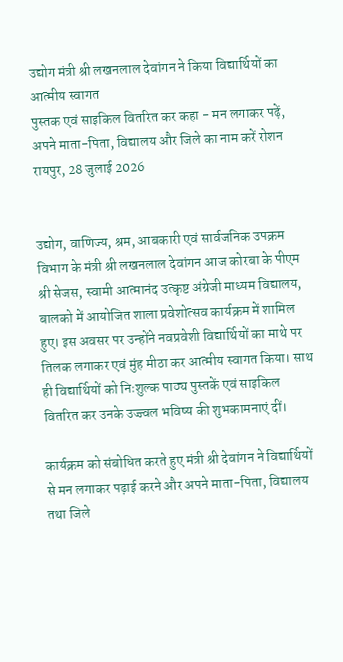उद्योग मंत्री श्री लखनलाल देवांगन ने किया विद्यार्थियों का आत्मीय स्वागत
पुस्तक एवं साइकिल वितरित कर कहा - मन लगाकर पढ़ें, अपने माता-पिता, विद्यालय और जिले का नाम करें रोशन
रायपुर, 28 जुलाई 2026


उद्योग, वाणिज्य, श्रम, आबकारी एवं सार्वजनिक उपक्रम विभाग के मंत्री श्री लखनलाल देवांगन आज कोरबा के पीएम श्री सेजस, स्वामी आत्मानंद उत्कृष्ट अंग्रेजी माध्यम विद्यालय, बालको में आयोजित शाला प्रवेशोत्सव कार्यक्रम में शामिल हुए। इस अवसर पर उन्होंने नवप्रवेशी विद्यार्थियों का माथे पर तिलक लगाकर एवं मुंह मीठा कर आत्मीय स्वागत किया। साथ ही विद्यार्थियों को निःशुल्क पाठ्य पुस्तकें एवं साइकिल वितरित कर उनके उज्ज्वल भविष्य की शुभकामनाएं दीं।

कार्यक्रम को संबोधित करते हुए मंत्री श्री देवांगन ने विद्यार्थियों से मन लगाकर पढ़ाई करने और अपने माता-पिता, विद्यालय तथा जिले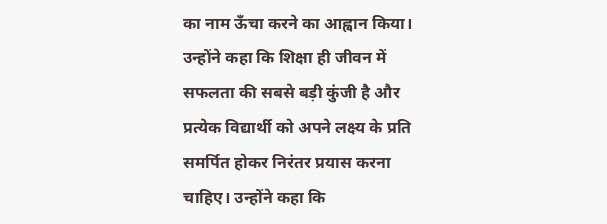का नाम ऊँचा करने का आह्वान किया। उन्होंने कहा कि शिक्षा ही जीवन में सफलता की सबसे बड़ी कुंजी है और प्रत्येक विद्यार्थी को अपने लक्ष्य के प्रति समर्पित होकर निरंतर प्रयास करना चाहिए। उन्होंने कहा कि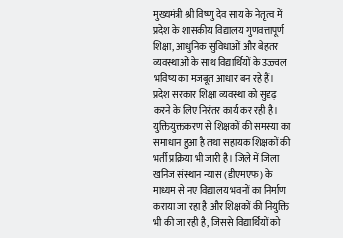मुख्यमंत्री श्री विष्णु देव साय के नेतृत्व में प्रदेश के शासकीय विद्यालय गुणवत्तापूर्ण शिक्षा, आधुनिक सुविधाओं और बेहतर व्यवस्थाओं के साथ विद्यार्थियों के उज्ज्वल भविष्य का मजबूत आधार बन रहे हैं। प्रदेश सरकार शिक्षा व्यवस्था को सुदृढ़ करने के लिए निरंतर कार्य कर रही है। युक्तियुक्तकरण से शिक्षकों की समस्या का समाधान हुआ है तथा सहायक शिक्षकों की भर्ती प्रक्रिया भी जारी है। जिले में जिला खनिज संस्थान न्यास (डीएमएफ) के माध्यम से नए विद्यालय भवनों का निर्माण कराया जा रहा है और शिक्षकों की नियुक्ति भी की जा रही है, जिससे विद्यार्थियों को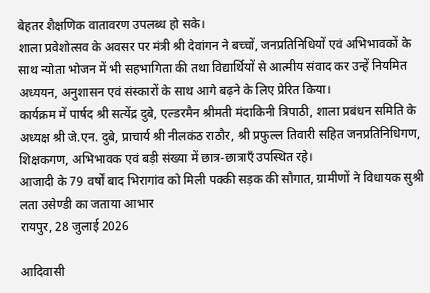बेहतर शैक्षणिक वातावरण उपलब्ध हो सके।
शाला प्रवेशोत्सव के अवसर पर मंत्री श्री देवांगन ने बच्चों, जनप्रतिनिधियों एवं अभिभावकों के साथ न्योता भोजन में भी सहभागिता की तथा विद्यार्थियों से आत्मीय संवाद कर उन्हें नियमित अध्ययन, अनुशासन एवं संस्कारों के साथ आगे बढ़ने के लिए प्रेरित किया।
कार्यक्रम में पार्षद श्री सत्येंद्र दुबे, एल्डरमैन श्रीमती मंदाकिनी त्रिपाठी, शाला प्रबंधन समिति के अध्यक्ष श्री जे.एन. दुबे, प्राचार्य श्री नीलकंठ राठौर, श्री प्रफुल्ल तिवारी सहित जनप्रतिनिधिगण, शिक्षकगण, अभिभावक एवं बड़ी संख्या में छात्र-छात्राएँ उपस्थित रहे।
आजादी के 79 वर्षों बाद भिरागांव को मिली पक्की सड़क की सौगात, ग्रामीणों ने विधायक सुश्री लता उसेण्डी का जताया आभार
रायपुर, 28 जुलाई 2026

आदिवासी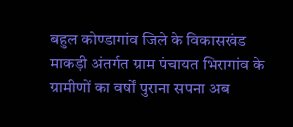बहुल कोण्डागांव जिले के विकासखंड माकड़ी अंतर्गत ग्राम पंचायत भिरागांव के ग्रामीणों का वर्षों पुराना सपना अब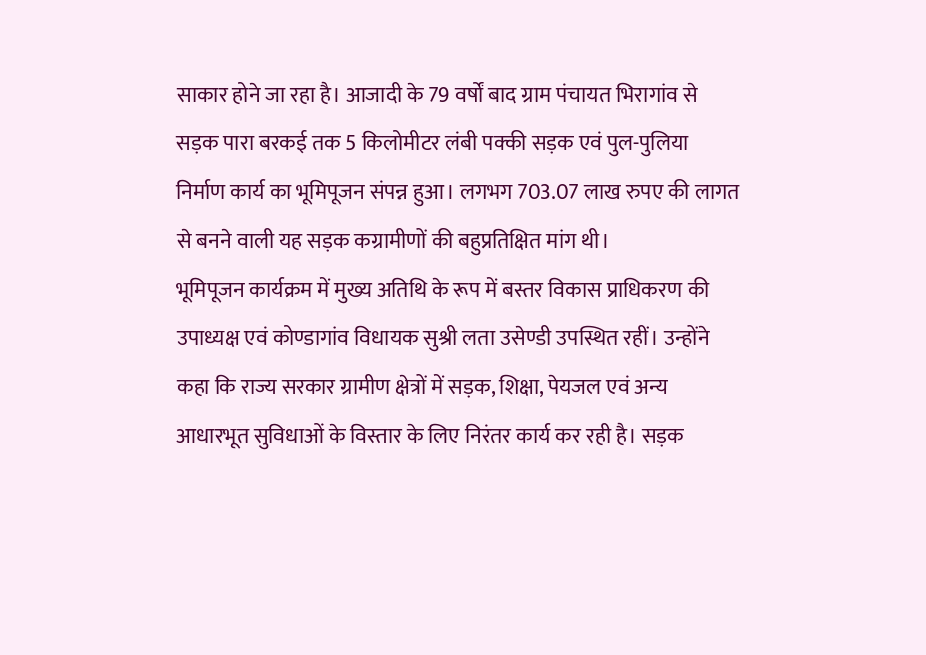साकार होने जा रहा है। आजादी के 79 वर्षों बाद ग्राम पंचायत भिरागांव से सड़क पारा बरकई तक 5 किलोमीटर लंबी पक्की सड़क एवं पुल-पुलिया निर्माण कार्य का भूमिपूजन संपन्न हुआ। लगभग 703.07 लाख रुपए की लागत से बनने वाली यह सड़क कग्रामीणों की बहुप्रतिक्षित मांग थी।
भूमिपूजन कार्यक्रम में मुख्य अतिथि के रूप में बस्तर विकास प्राधिकरण की उपाध्यक्ष एवं कोण्डागांव विधायक सुश्री लता उसेण्डी उपस्थित रहीं। उन्होंने कहा कि राज्य सरकार ग्रामीण क्षेत्रों में सड़क, शिक्षा, पेयजल एवं अन्य आधारभूत सुविधाओं के विस्तार के लिए निरंतर कार्य कर रही है। सड़क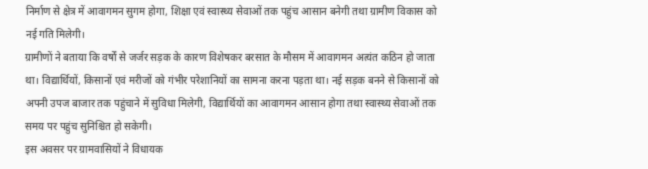निर्माण से क्षेत्र में आवागमन सुगम होगा, शिक्षा एवं स्वास्थ्य सेवाओं तक पहुंच आसान बनेगी तथा ग्रामीण विकास को नई गति मिलेगी।
ग्रामीणों ने बताया कि वर्षों से जर्जर सड़क के कारण विशेषकर बरसात के मौसम में आवागमन अत्यंत कठिन हो जाता था। विद्यार्थियों, किसानों एवं मरीजों को गंभीर परेशानियों का सामना करना पड़ता था। नई सड़क बनने से किसानों को अपनी उपज बाजार तक पहुंचाने में सुविधा मिलेगी, विद्यार्थियों का आवागमन आसान होगा तथा स्वास्थ्य सेवाओं तक समय पर पहुंच सुनिश्चित हो सकेगी।
इस अवसर पर ग्रामवासियों ने विधायक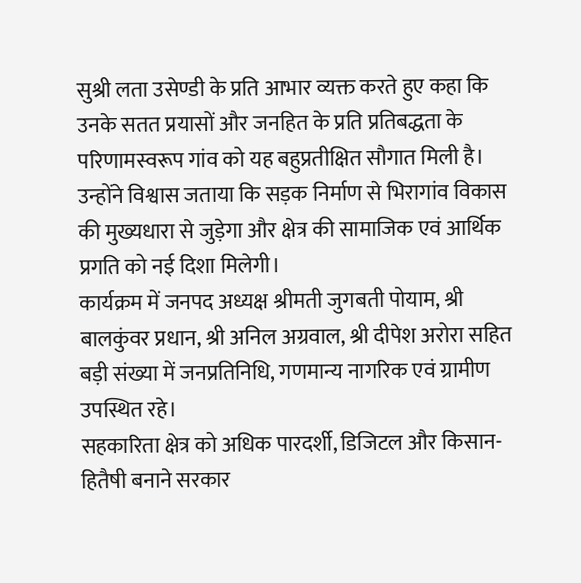सुश्री लता उसेण्डी के प्रति आभार व्यक्त करते हुए कहा कि उनके सतत प्रयासों और जनहित के प्रति प्रतिबद्धता के परिणामस्वरूप गांव को यह बहुप्रतीक्षित सौगात मिली है। उन्होंने विश्वास जताया कि सड़क निर्माण से भिरागांव विकास की मुख्यधारा से जुड़ेगा और क्षेत्र की सामाजिक एवं आर्थिक प्रगति को नई दिशा मिलेगी।
कार्यक्रम में जनपद अध्यक्ष श्रीमती जुगबती पोयाम, श्री बालकुंवर प्रधान, श्री अनिल अग्रवाल, श्री दीपेश अरोरा सहित बड़ी संख्या में जनप्रतिनिधि, गणमान्य नागरिक एवं ग्रामीण उपस्थित रहे।
सहकारिता क्षेत्र को अधिक पारदर्शी, डिजिटल और किसान-हितैषी बनाने सरकार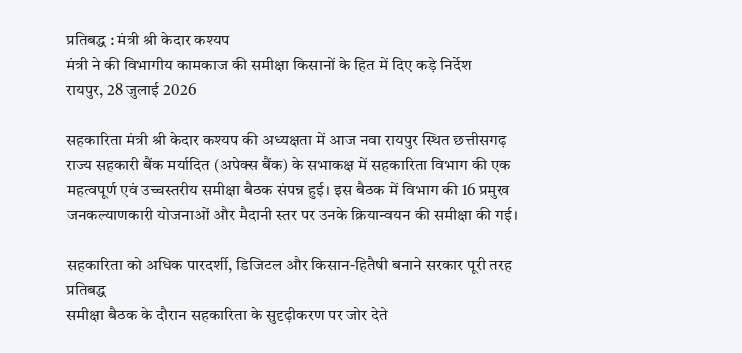प्रतिबद्ध : मंत्री श्री केदार कश्यप
मंत्री ने की विभागीय कामकाज की समीक्षा किसानों के हित में दिए कड़े निर्देश
रायपुर, 28 जुलाई 2026

सहकारिता मंत्री श्री केदार कश्यप की अध्यक्षता में आज नवा रायपुर स्थित छत्तीसगढ़ राज्य सहकारी बैंक मर्यादित (अपेक्स बैंक) के सभाकक्ष में सहकारिता विभाग की एक महत्वपूर्ण एवं उच्चस्तरीय समीक्षा बैठक संपन्न हुई। इस बैठक में विभाग की 16 प्रमुख जनकल्याणकारी योजनाओं और मैदानी स्तर पर उनके क्रियान्वयन की समीक्षा की गई।

सहकारिता को अधिक पारदर्शी, डिजिटल और किसान-हितैषी बनाने सरकार पूरी तरह प्रतिबद्ध
समीक्षा बैठक के दौरान सहकारिता के सुदृढ़ीकरण पर जोर देते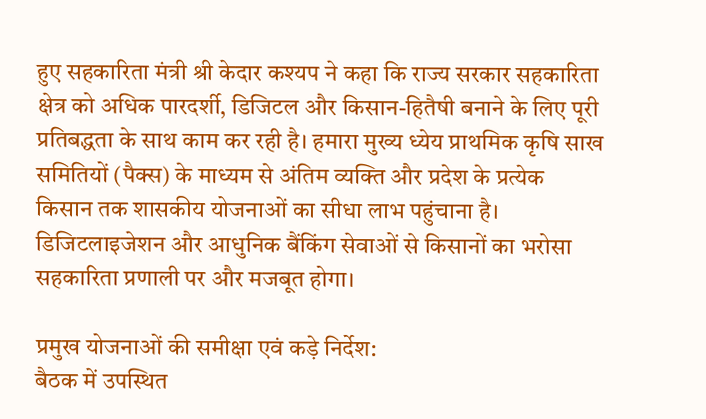हुए सहकारिता मंत्री श्री केदार कश्यप ने कहा कि राज्य सरकार सहकारिता क्षेत्र को अधिक पारदर्शी, डिजिटल और किसान-हितैषी बनाने के लिए पूरी प्रतिबद्धता के साथ काम कर रही है। हमारा मुख्य ध्येय प्राथमिक कृषि साख समितियों (पैक्स) के माध्यम से अंतिम व्यक्ति और प्रदेश के प्रत्येक किसान तक शासकीय योजनाओं का सीधा लाभ पहुंचाना है। डिजिटलाइजेशन और आधुनिक बैंकिंग सेवाओं से किसानों का भरोसा सहकारिता प्रणाली पर और मजबूत होगा।

प्रमुख योजनाओं की समीक्षा एवं कड़े निर्देश:
बैठक में उपस्थित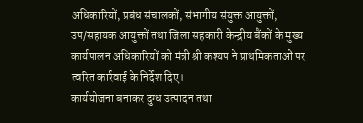अधिकारियों, प्रबंध संचालकों, संभागीय संयुक्त आयुक्तों, उप/सहायक आयुक्तों तथा जिला सहकारी केन्द्रीय बैंकों के मुख्य कार्यपालन अधिकारियों को मंत्री श्री कश्यप ने प्राथमिकताओं पर त्वरित कार्रवाई के निर्देश दिए।
कार्ययोजना बनाकर दुग्ध उत्पादन तथा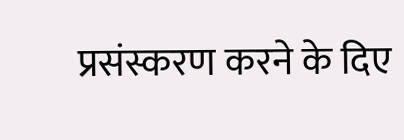प्रसंस्करण करने के दिए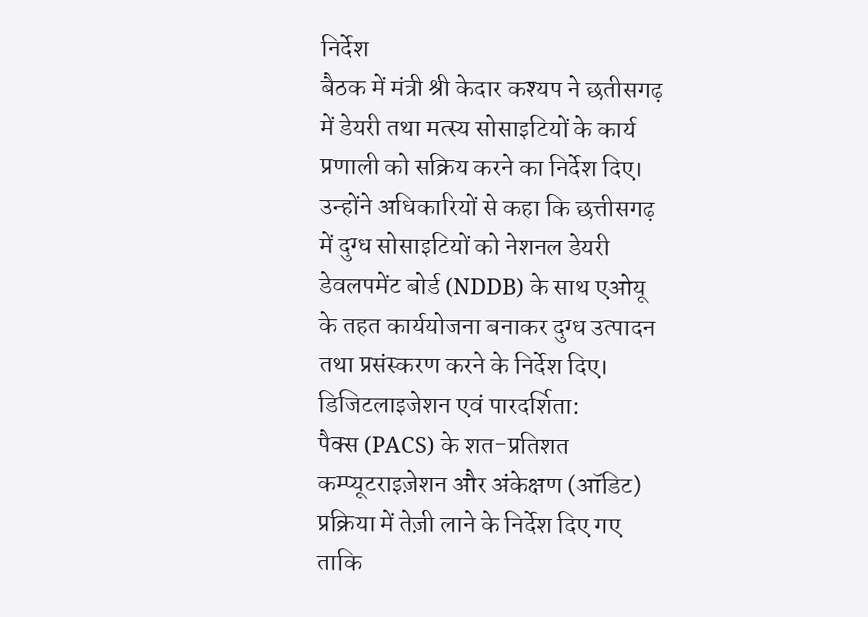निर्देश
बैठक में मंत्री श्री केदार कश्यप ने छतीसगढ़ में डेयरी तथा मत्स्य सोसाइटियों के कार्य प्रणाली को सक्रिय करने का निर्देश दिए। उन्होंने अधिकारियों से कहा कि छत्तीसगढ़ में दुग्ध सोसाइटियों को नेशनल डेयरी डेवलपमेंट बोर्ड (NDDB) के साथ एओयू के तहत कार्ययोजना बनाकर दुग्ध उत्पादन तथा प्रसंस्करण करने के निर्देश दिए।
डिजिटलाइजेशन एवं पारदर्शिता:
पैक्स (PACS) के शत-प्रतिशत कम्प्यूटराइज़ेशन और अंकेक्षण (ऑडिट) प्रक्रिया में तेज़ी लाने के निर्देश दिए गए ताकि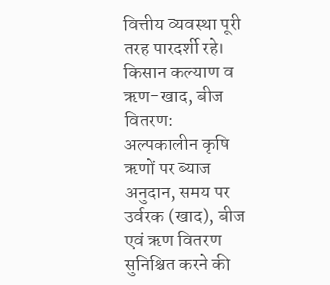वित्तीय व्यवस्था पूरी तरह पारदर्शी रहे।
किसान कल्याण व ऋण-खाद, बीज वितरण:
अल्पकालीन कृषि ऋणों पर ब्याज अनुदान, समय पर उर्वरक (खाद), बीज एवं ऋण वितरण सुनिश्चित करने की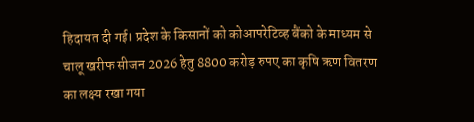हिदायत दी गई। प्रदेश के किसानों को कोआपरेटिव्ह बैंको के माध्यम से चालू खरीफ सीजन 2026 हेतु 8800 करोड़ रुपए का कृषि ऋण वितरण का लक्ष्य रखा गया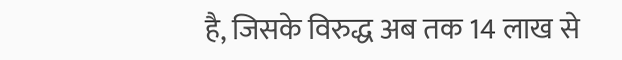है, जिसके विरुद्ध अब तक 14 लाख से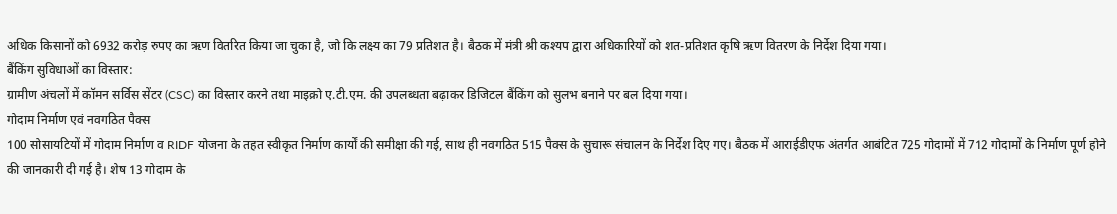अधिक किसानों को 6932 करोड़ रुपए का ऋण वितरित किया जा चुका है, जो कि लक्ष्य का 79 प्रतिशत है। बैठक में मंत्री श्री कश्यप द्वारा अधिकारियों को शत-प्रतिशत कृषि ऋण वितरण के निर्देश दिया गया।
बैंकिंग सुविधाओं का विस्तार:
ग्रामीण अंचलों में कॉमन सर्विस सेंटर (CSC) का विस्तार करने तथा माइक्रो ए.टी.एम. की उपलब्धता बढ़ाकर डिजिटल बैंकिंग को सुलभ बनाने पर बल दिया गया।
गोदाम निर्माण एवं नवगठित पैक्स
100 सोसायटियों में गोदाम निर्माण व RIDF योजना के तहत स्वीकृत निर्माण कार्यों की समीक्षा की गई, साथ ही नवगठित 515 पैक्स के सुचारू संचालन के निर्देश दिए गए। बैठक में आराईडीएफ अंतर्गत आबंटित 725 गोदामों में 712 गोदामों के निर्माण पूर्ण होने की जानकारी दी गई है। शेष 13 गोदाम के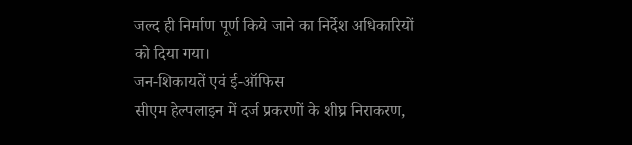जल्द ही निर्माण पूर्ण किये जाने का निर्देश अधिकारियों को दिया गया।
जन-शिकायतें एवं ई-ऑफिस
सीएम हेल्पलाइन में दर्ज प्रकरणों के शीघ्र निराकरण,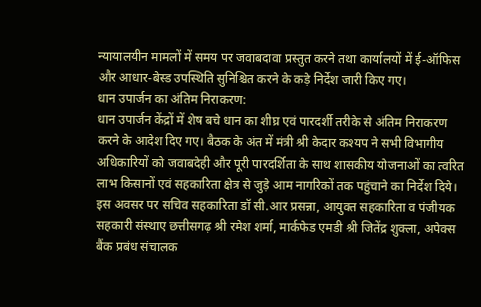न्यायालयीन मामलों में समय पर जवाबदावा प्रस्तुत करने तथा कार्यालयों में ई-ऑफिस और आधार-बेस्ड उपस्थिति सुनिश्चित करने के कड़े निर्देश जारी किए गए।
धान उपार्जन का अंतिम निराकरण:
धान उपार्जन केंद्रों में शेष बचे धान का शीघ्र एवं पारदर्शी तरीके से अंतिम निराकरण करने के आदेश दिए गए। बैठक के अंत में मंत्री श्री केदार कश्यप ने सभी विभागीय अधिकारियों को जवाबदेही और पूरी पारदर्शिता के साथ शासकीय योजनाओं का त्वरित लाभ किसानों एवं सहकारिता क्षेत्र से जुड़े आम नागरिकों तक पहुंचाने का निर्देश दिये।
इस अवसर पर सचिव सहकारिता डॉ सी.आर प्रसन्ना, आयुक्त सहकारिता व पंजीयक सहकारी संस्थाए छत्तीसगढ़ श्री रमेश शर्मा, मार्कफेड एमडी श्री जितेंद्र शुक्ला, अपेक्स बैंक प्रबंध संचालक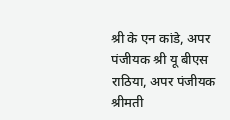श्री के एन कांडे, अपर पंजीयक श्री यू बीएस राठिया, अपर पंजीयक श्रीमती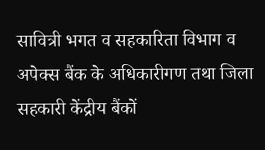सावित्री भगत व सहकारिता विभाग व अपेक्स बैंक के अधिकारीगण तथा जिला सहकारी केंद्रीय बैंकों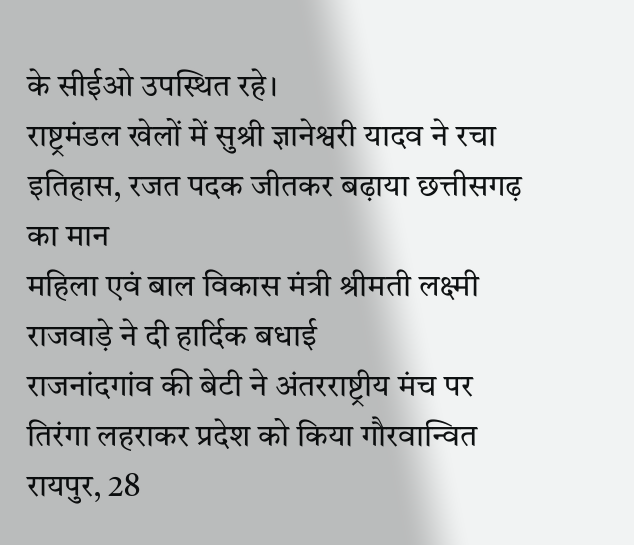के सीईओ उपस्थित रहे।
राष्ट्रमंडल खेलों में सुश्री ज्ञानेश्वरी यादव ने रचा इतिहास, रजत पदक जीतकर बढ़ाया छत्तीसगढ़ का मान
महिला एवं बाल विकास मंत्री श्रीमती लक्ष्मी राजवाड़े ने दी हार्दिक बधाई
राजनांदगांव की बेटी ने अंतरराष्ट्रीय मंच पर तिरंगा लहराकर प्रदेश को किया गौरवान्वित
रायपुर, 28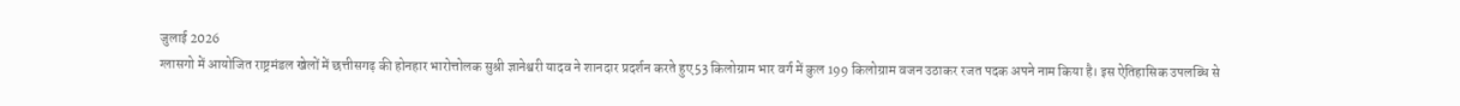जुलाई 2026
ग्लासगो में आयोजित राष्ट्रमंडल खेलों में छत्तीसगढ़ की होनहार भारोत्तोलक सुश्री ज्ञानेश्वरी यादव ने शानदार प्रदर्शन करते हुए 53 किलोग्राम भार वर्ग में कुल 199 किलोग्राम वजन उठाकर रजत पदक अपने नाम किया है। इस ऐतिहासिक उपलब्धि से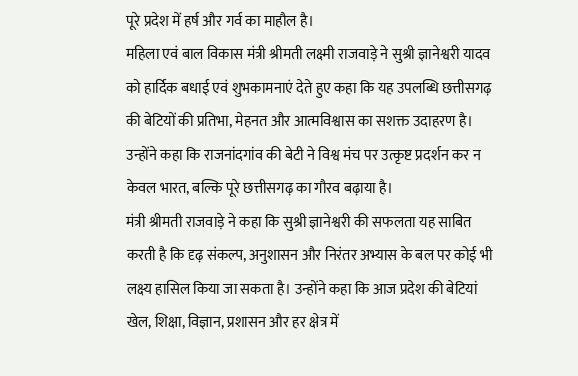पूरे प्रदेश में हर्ष और गर्व का माहौल है।
महिला एवं बाल विकास मंत्री श्रीमती लक्ष्मी राजवाड़े ने सुश्री ज्ञानेश्वरी यादव को हार्दिक बधाई एवं शुभकामनाएं देते हुए कहा कि यह उपलब्धि छत्तीसगढ़ की बेटियों की प्रतिभा, मेहनत और आत्मविश्वास का सशक्त उदाहरण है। उन्होंने कहा कि राजनांदगांव की बेटी ने विश्व मंच पर उत्कृष्ट प्रदर्शन कर न केवल भारत, बल्कि पूरे छत्तीसगढ़ का गौरव बढ़ाया है।
मंत्री श्रीमती राजवाड़े ने कहा कि सुश्री ज्ञानेश्वरी की सफलता यह साबित करती है कि दृढ़ संकल्प, अनुशासन और निरंतर अभ्यास के बल पर कोई भी लक्ष्य हासिल किया जा सकता है। उन्होंने कहा कि आज प्रदेश की बेटियां खेल, शिक्षा, विज्ञान, प्रशासन और हर क्षेत्र में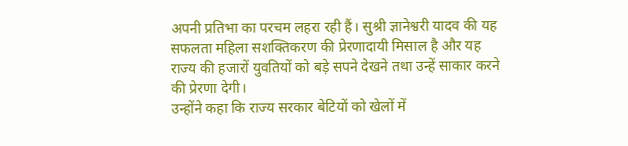अपनी प्रतिभा का परचम लहरा रही हैं। सुश्री ज्ञानेश्वरी यादव की यह सफलता महिला सशक्तिकरण की प्रेरणादायी मिसाल है और यह राज्य की हजारों युवतियों को बड़े सपने देखने तथा उन्हें साकार करने की प्रेरणा देगी।
उन्होंने कहा कि राज्य सरकार बेटियों को खेलों में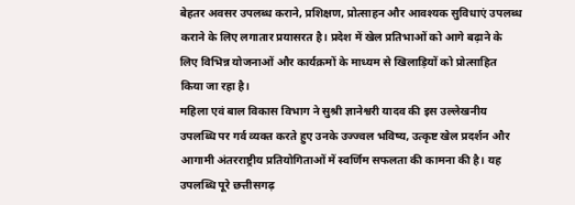बेहतर अवसर उपलब्ध कराने, प्रशिक्षण, प्रोत्साहन और आवश्यक सुविधाएं उपलब्ध कराने के लिए लगातार प्रयासरत है। प्रदेश में खेल प्रतिभाओं को आगे बढ़ाने के लिए विभिन्न योजनाओं और कार्यक्रमों के माध्यम से खिलाड़ियों को प्रोत्साहित किया जा रहा है।
महिला एवं बाल विकास विभाग ने सुश्री ज्ञानेश्वरी यादव की इस उल्लेखनीय उपलब्धि पर गर्व व्यक्त करते हुए उनके उज्ज्वल भविष्य, उत्कृष्ट खेल प्रदर्शन और आगामी अंतरराष्ट्रीय प्रतियोगिताओं में स्वर्णिम सफलता की कामना की है। यह उपलब्धि पूरे छत्तीसगढ़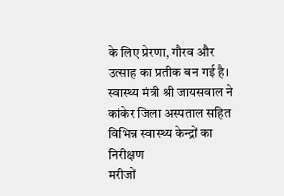के लिए प्रेरणा, गौरव और उत्साह का प्रतीक बन गई है।
स्वास्थ्य मंत्री श्री जायसवाल ने कांकेर जिला अस्पताल सहित विभिन्न स्वास्थ्य केन्द्रों का निरीक्षण
मरीजों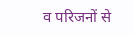व परिजनों से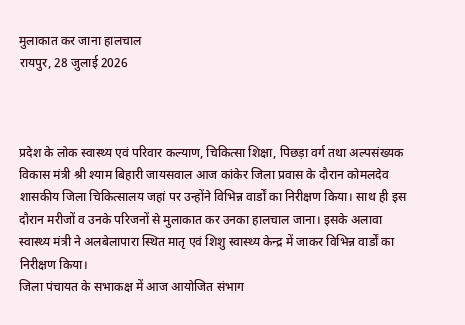मुलाकात कर जाना हालचाल
रायपुर, 28 जुलाई 2026



प्रदेश के लोक स्वास्थ्य एवं परिवार कल्याण, चिकित्सा शिक्षा, पिछड़ा वर्ग तथा अल्पसंख्यक विकास मंत्री श्री श्याम बिहारी जायसवाल आज कांकेर जिला प्रवास के दौरान कोमलदेव शासकीय जिला चिकित्सालय जहां पर उन्होंने विभिन्न वार्डों का निरीक्षण किया। साथ ही इस दौरान मरीजों व उनके परिजनों से मुलाकात कर उनका हालचाल जाना। इसके अलावा स्वास्थ्य मंत्री ने अलबेलापारा स्थित मातृ एवं शिशु स्वास्थ्य केन्द्र में जाकर विभिन्न वार्डों का निरीक्षण किया।
जिला पंचायत के सभाकक्ष में आज आयोजित संभाग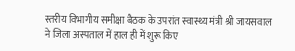स्तरीय विभागीय समीक्षा बैठक के उपरांत स्वास्थ्य मंत्री श्री जायसवाल ने जिला अस्पताल में हाल ही में शुरू किए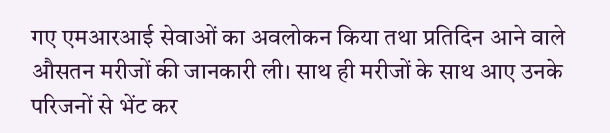गए एमआरआई सेवाओं का अवलोकन किया तथा प्रतिदिन आने वाले औसतन मरीजों की जानकारी ली। साथ ही मरीजों के साथ आए उनके परिजनों से भेंट कर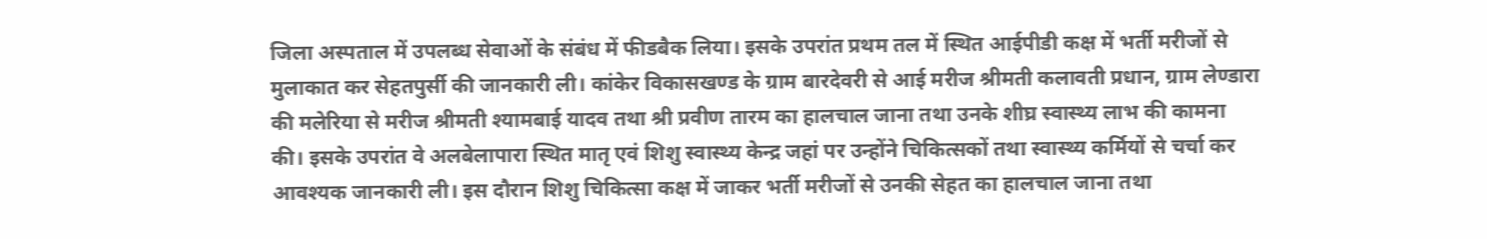जिला अस्पताल में उपलब्ध सेवाओं के संबंध में फीडबैक लिया। इसके उपरांत प्रथम तल में स्थित आईपीडी कक्ष में भर्ती मरीजों से मुलाकात कर सेहतपुर्सी की जानकारी ली। कांकेर विकासखण्ड के ग्राम बारदेवरी से आई मरीज श्रीमती कलावती प्रधान, ग्राम लेण्डारा की मलेरिया से मरीज श्रीमती श्यामबाई यादव तथा श्री प्रवीण तारम का हालचाल जाना तथा उनके शीघ्र स्वास्थ्य लाभ की कामना की। इसके उपरांत वे अलबेलापारा स्थित मातृ एवं शिशु स्वास्थ्य केन्द्र जहां पर उन्होंने चिकित्सकों तथा स्वास्थ्य कर्मियों से चर्चा कर आवश्यक जानकारी ली। इस दौरान शिशु चिकित्सा कक्ष में जाकर भर्ती मरीजों से उनकी सेहत का हालचाल जाना तथा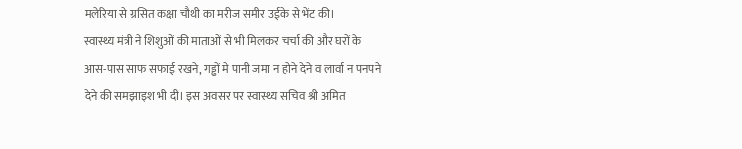मलेरिया से ग्रसित कक्षा चौथी का मरीज समीर उईके से भेंट की।
स्वास्थ्य मंत्री ने शिशुओं की माताओं से भी मिलकर चर्चा की और घरों के आस-पास साफ सफाई रखने, गड्ढों मे पानी जमा न होने देने व लार्वा न पनपने देने की समझाइश भी दी। इस अवसर पर स्वास्थ्य सचिव श्री अमित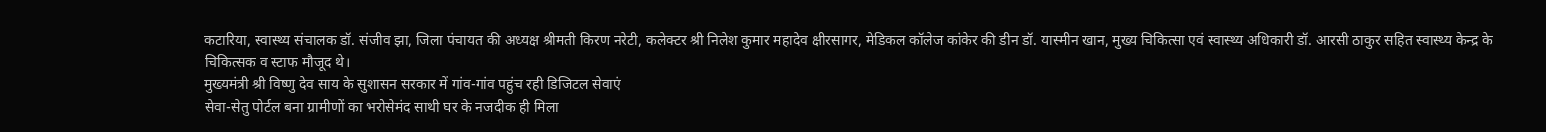कटारिया, स्वास्थ्य संचालक डॉ. संजीव झा, जिला पंचायत की अध्यक्ष श्रीमती किरण नरेटी, कलेक्टर श्री निलेश कुमार महादेव क्षीरसागर, मेडिकल कॉलेज कांकेर की डीन डॉ. यास्मीन खान, मुख्य चिकित्सा एवं स्वास्थ्य अधिकारी डॉ. आरसी ठाकुर सहित स्वास्थ्य केन्द्र के चिकित्सक व स्टाफ मौजूद थे।
मुख्यमंत्री श्री विष्णु देव साय के सुशासन सरकार में गांव-गांव पहुंच रही डिजिटल सेवाएं
सेवा-सेतु पोर्टल बना ग्रामीणों का भरोसेमंद साथी घर के नजदीक ही मिला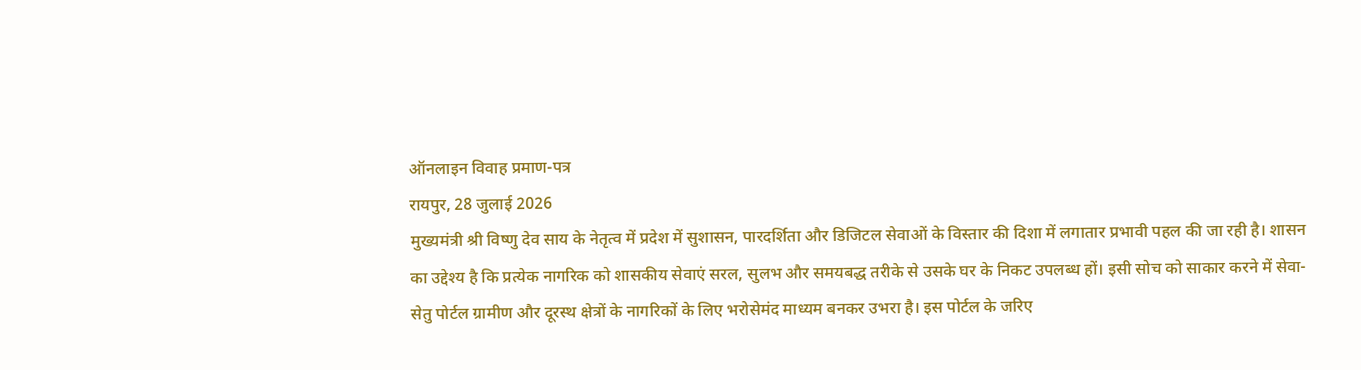ऑनलाइन विवाह प्रमाण-पत्र
रायपुर, 28 जुलाई 2026
मुख्यमंत्री श्री विष्णु देव साय के नेतृत्व में प्रदेश में सुशासन, पारदर्शिता और डिजिटल सेवाओं के विस्तार की दिशा में लगातार प्रभावी पहल की जा रही है। शासन का उद्देश्य है कि प्रत्येक नागरिक को शासकीय सेवाएं सरल, सुलभ और समयबद्ध तरीके से उसके घर के निकट उपलब्ध हों। इसी सोच को साकार करने में सेवा-सेतु पोर्टल ग्रामीण और दूरस्थ क्षेत्रों के नागरिकों के लिए भरोसेमंद माध्यम बनकर उभरा है। इस पोर्टल के जरिए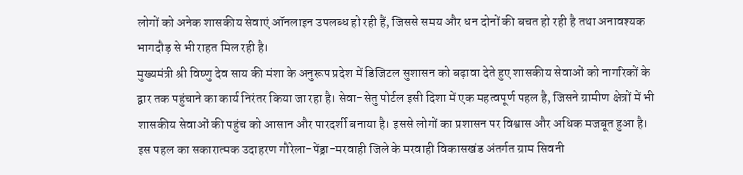लोगों को अनेक शासकीय सेवाएं ऑनलाइन उपलब्ध हो रही हैं, जिससे समय और धन दोनों की बचत हो रही है तथा अनावश्यक भागदौड़ से भी राहत मिल रही है।
मुख्यमंत्री श्री विष्णु देव साय की मंशा के अनुरूप प्रदेश में डिजिटल सुशासन को बढ़ावा देते हुए शासकीय सेवाओं को नागरिकों के द्वार तक पहुंचाने का कार्य निरंतर किया जा रहा है। सेवा-सेतु पोर्टल इसी दिशा में एक महत्वपूर्ण पहल है, जिसने ग्रामीण क्षेत्रों में भी शासकीय सेवाओं की पहुंच को आसान और पारदर्शी बनाया है। इससे लोगों का प्रशासन पर विश्वास और अधिक मजबूत हुआ है।
इस पहल का सकारात्मक उदाहरण गौरेला-पेंड्रा-मरवाही जिले के मरवाही विकासखंड अंतर्गत ग्राम सिवनी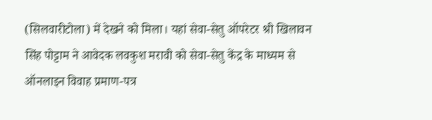(सिलवारीटोला) में देखने को मिला। यहां सेवा-सेतु ऑपरेटर श्री खिलावन सिंह पोट्टाम ने आवेदक लवकुश मरावी को सेवा-सेतु केंद्र के माध्यम से ऑनलाइन विवाह प्रमाण-पत्र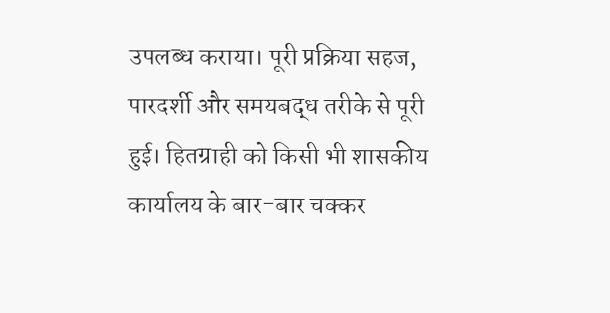उपलब्ध कराया। पूरी प्रक्रिया सहज, पारदर्शी और समयबद्ध तरीके से पूरी हुई। हितग्राही को किसी भी शासकीय कार्यालय के बार-बार चक्कर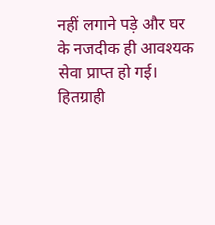नहीं लगाने पड़े और घर के नजदीक ही आवश्यक सेवा प्राप्त हो गई।
हितग्राही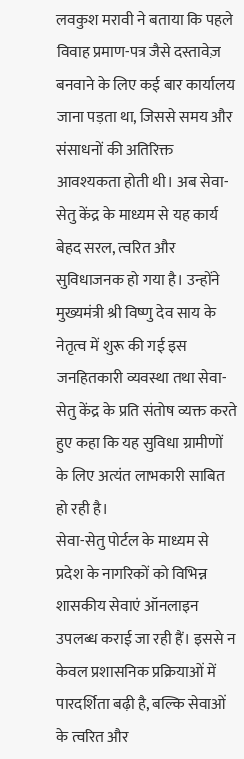लवकुश मरावी ने बताया कि पहले विवाह प्रमाण-पत्र जैसे दस्तावेज़ बनवाने के लिए कई बार कार्यालय जाना पड़ता था, जिससे समय और संसाधनों की अतिरिक्त आवश्यकता होती थी। अब सेवा-सेतु केंद्र के माध्यम से यह कार्य बेहद सरल, त्वरित और सुविधाजनक हो गया है। उन्होंने मुख्यमंत्री श्री विष्णु देव साय के नेतृत्व में शुरू की गई इस जनहितकारी व्यवस्था तथा सेवा-सेतु केंद्र के प्रति संतोष व्यक्त करते हुए कहा कि यह सुविधा ग्रामीणों के लिए अत्यंत लाभकारी साबित हो रही है।
सेवा-सेतु पोर्टल के माध्यम से प्रदेश के नागरिकों को विभिन्न शासकीय सेवाएं ऑनलाइन उपलब्ध कराई जा रही हैं। इससे न केवल प्रशासनिक प्रक्रियाओं में पारदर्शिता बढ़ी है, बल्कि सेवाओं के त्वरित और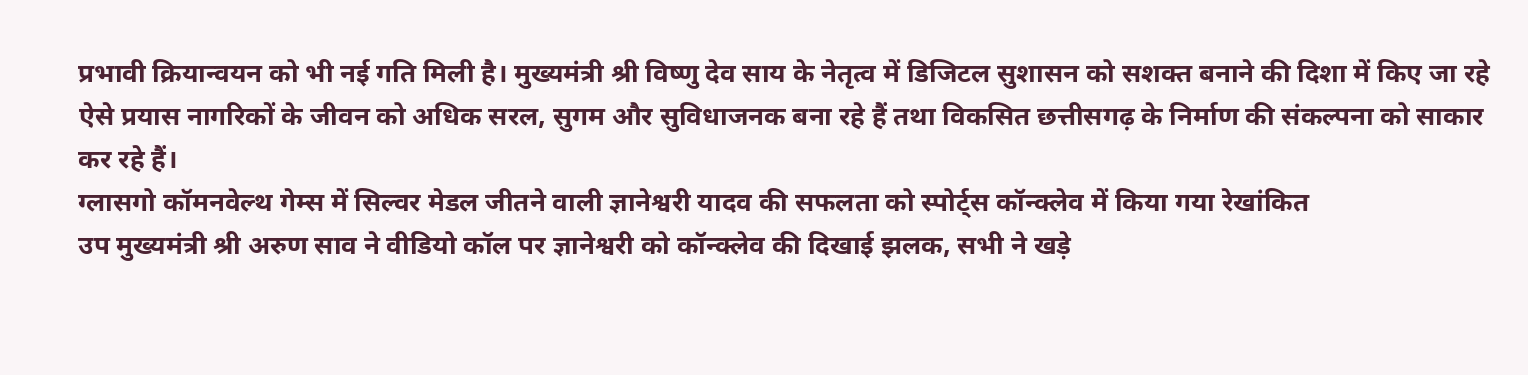प्रभावी क्रियान्वयन को भी नई गति मिली है। मुख्यमंत्री श्री विष्णु देव साय के नेतृत्व में डिजिटल सुशासन को सशक्त बनाने की दिशा में किए जा रहे ऐसे प्रयास नागरिकों के जीवन को अधिक सरल, सुगम और सुविधाजनक बना रहे हैं तथा विकसित छत्तीसगढ़ के निर्माण की संकल्पना को साकार कर रहे हैं।
ग्लासगो कॉमनवेल्थ गेम्स में सिल्वर मेडल जीतने वाली ज्ञानेश्वरी यादव की सफलता को स्पोर्ट्स कॉन्क्लेव में किया गया रेखांकित
उप मुख्यमंत्री श्री अरुण साव ने वीडियो कॉल पर ज्ञानेश्वरी को कॉन्क्लेव की दिखाई झलक, सभी ने खड़े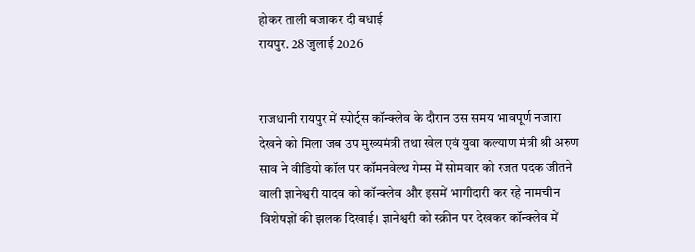होकर ताली बजाकर दी बधाई
रायपुर. 28 जुलाई 2026


राजधानी रायपुर में स्पोर्ट्स कॉन्क्लेव के दौरान उस समय भावपूर्ण नजारा देखने को मिला जब उप मुख्यमंत्री तथा खेल एवं युवा कल्याण मंत्री श्री अरुण साव ने वीडियो कॉल पर कॉमनवेल्थ गेम्स में सोमवार को रजत पदक जीतने वाली ज्ञानेश्वरी यादव को कॉन्क्लेव और इसमें भागीदारी कर रहे नामचीन विशेषज्ञों की झलक दिखाई। ज्ञानेश्वरी को स्क्रीन पर देखकर कॉन्क्लेव में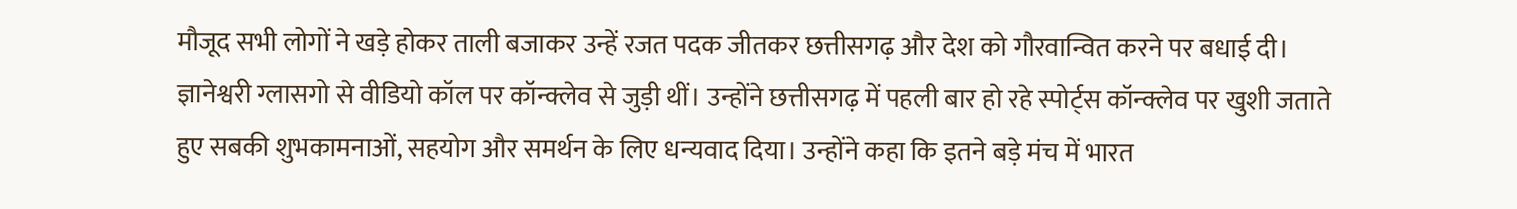मौजूद सभी लोगों ने खड़े होकर ताली बजाकर उन्हें रजत पदक जीतकर छत्तीसगढ़ और देश को गौरवान्वित करने पर बधाई दी।
ज्ञानेश्वरी ग्लासगो से वीडियो कॉल पर कॉन्क्लेव से जुड़ी थीं। उन्होंने छत्तीसगढ़ में पहली बार हो रहे स्पोर्ट्स कॉन्क्लेव पर खुशी जताते हुए सबकी शुभकामनाओं, सहयोग और समर्थन के लिए धन्यवाद दिया। उन्होंने कहा कि इतने बड़े मंच में भारत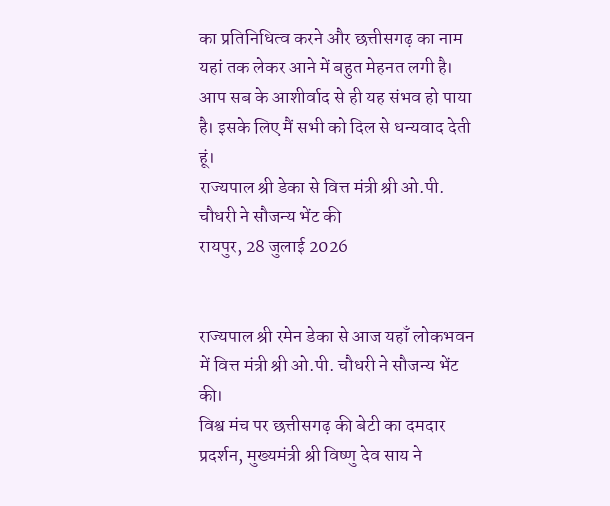का प्रतिनिधित्व करने और छत्तीसगढ़ का नाम यहां तक लेकर आने में बहुत मेहनत लगी है। आप सब के आशीर्वाद से ही यह संभव हो पाया है। इसके लिए मैं सभी को दिल से धन्यवाद देती हूं।
राज्यपाल श्री डेका से वित्त मंत्री श्री ओ.पी. चौधरी ने सौजन्य भेंट की
रायपुर, 28 जुलाई 2026


राज्यपाल श्री रमेन डेका से आज यहाँ लोकभवन में वित्त मंत्री श्री ओ.पी. चौधरी ने सौजन्य भेंट की।
विश्व मंच पर छत्तीसगढ़ की बेटी का दमदार प्रदर्शन, मुख्यमंत्री श्री विष्णु देव साय ने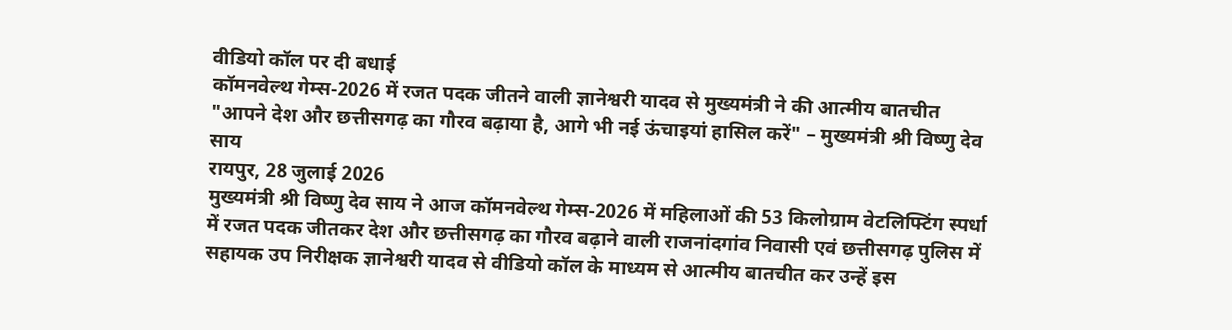वीडियो कॉल पर दी बधाई
कॉमनवेल्थ गेम्स-2026 में रजत पदक जीतने वाली ज्ञानेश्वरी यादव से मुख्यमंत्री ने की आत्मीय बातचीत
"आपने देश और छत्तीसगढ़ का गौरव बढ़ाया है, आगे भी नई ऊंचाइयां हासिल करें" – मुख्यमंत्री श्री विष्णु देव साय
रायपुर, 28 जुलाई 2026
मुख्यमंत्री श्री विष्णु देव साय ने आज कॉमनवेल्थ गेम्स-2026 में महिलाओं की 53 किलोग्राम वेटलिफ्टिंग स्पर्धा में रजत पदक जीतकर देश और छत्तीसगढ़ का गौरव बढ़ाने वाली राजनांदगांव निवासी एवं छत्तीसगढ़ पुलिस में सहायक उप निरीक्षक ज्ञानेश्वरी यादव से वीडियो कॉल के माध्यम से आत्मीय बातचीत कर उन्हें इस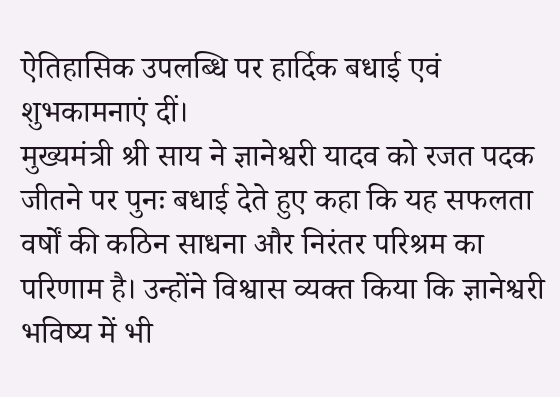ऐतिहासिक उपलब्धि पर हार्दिक बधाई एवं शुभकामनाएं दीं।
मुख्यमंत्री श्री साय ने ज्ञानेश्वरी यादव को रजत पदक जीतने पर पुनः बधाई देते हुए कहा कि यह सफलता वर्षों की कठिन साधना और निरंतर परिश्रम का परिणाम है। उन्होंने विश्वास व्यक्त किया कि ज्ञानेश्वरी भविष्य में भी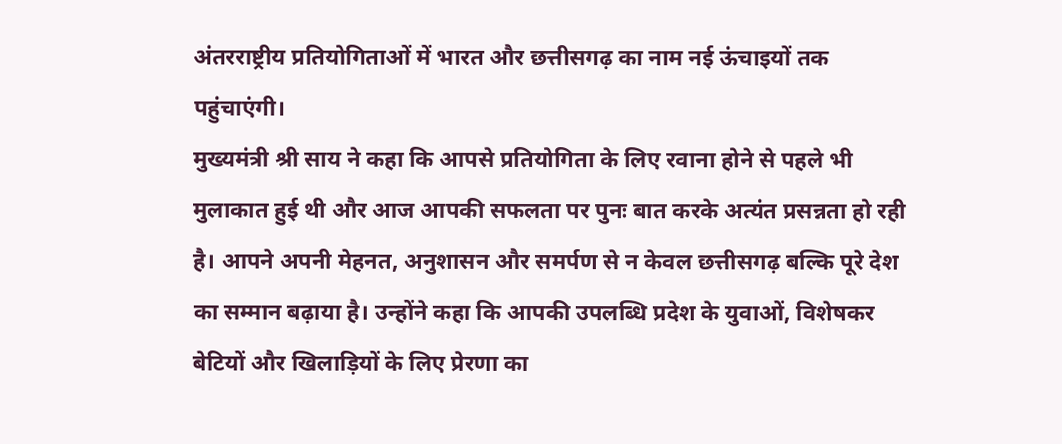अंतरराष्ट्रीय प्रतियोगिताओं में भारत और छत्तीसगढ़ का नाम नई ऊंचाइयों तक पहुंचाएंगी।
मुख्यमंत्री श्री साय ने कहा कि आपसे प्रतियोगिता के लिए रवाना होने से पहले भी मुलाकात हुई थी और आज आपकी सफलता पर पुनः बात करके अत्यंत प्रसन्नता हो रही है। आपने अपनी मेहनत, अनुशासन और समर्पण से न केवल छत्तीसगढ़ बल्कि पूरे देश का सम्मान बढ़ाया है। उन्होंने कहा कि आपकी उपलब्धि प्रदेश के युवाओं, विशेषकर बेटियों और खिलाड़ियों के लिए प्रेरणा का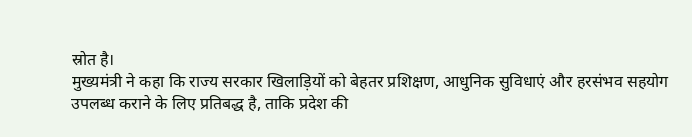स्रोत है।
मुख्यमंत्री ने कहा कि राज्य सरकार खिलाड़ियों को बेहतर प्रशिक्षण, आधुनिक सुविधाएं और हरसंभव सहयोग उपलब्ध कराने के लिए प्रतिबद्ध है, ताकि प्रदेश की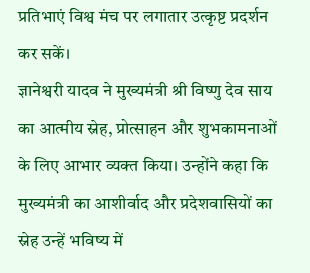प्रतिभाएं विश्व मंच पर लगातार उत्कृष्ट प्रदर्शन कर सकें।
ज्ञानेश्वरी यादव ने मुख्यमंत्री श्री विष्णु देव साय का आत्मीय स्नेह, प्रोत्साहन और शुभकामनाओं के लिए आभार व्यक्त किया। उन्होंने कहा कि मुख्यमंत्री का आशीर्वाद और प्रदेशवासियों का स्नेह उन्हें भविष्य में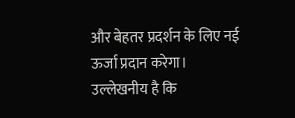और बेहतर प्रदर्शन के लिए नई ऊर्जा प्रदान करेगा।
उल्लेखनीय है कि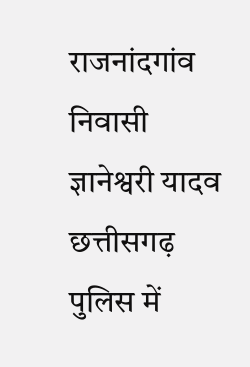राजनांदगांव निवासी ज्ञानेश्वरी यादव छत्तीसगढ़ पुलिस में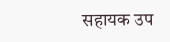सहायक उप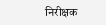निरीक्षक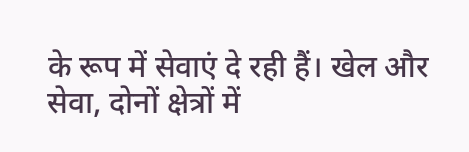के रूप में सेवाएं दे रही हैं। खेल और सेवा, दोनों क्षेत्रों में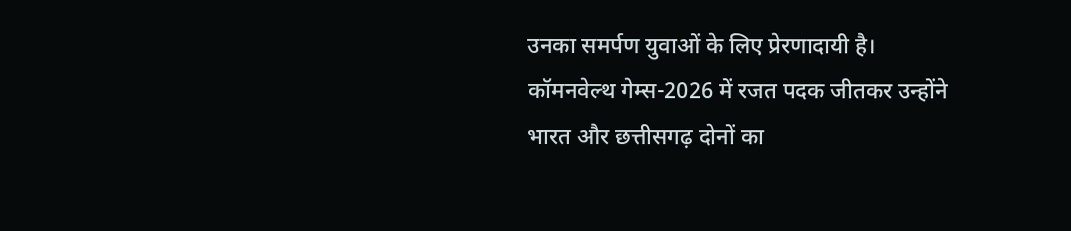उनका समर्पण युवाओं के लिए प्रेरणादायी है। कॉमनवेल्थ गेम्स-2026 में रजत पदक जीतकर उन्होंने भारत और छत्तीसगढ़ दोनों का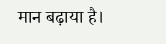मान बढ़ाया है।